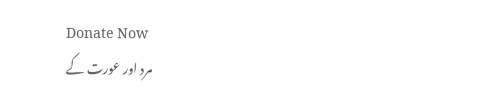Donate Now
مرد اور عورت کے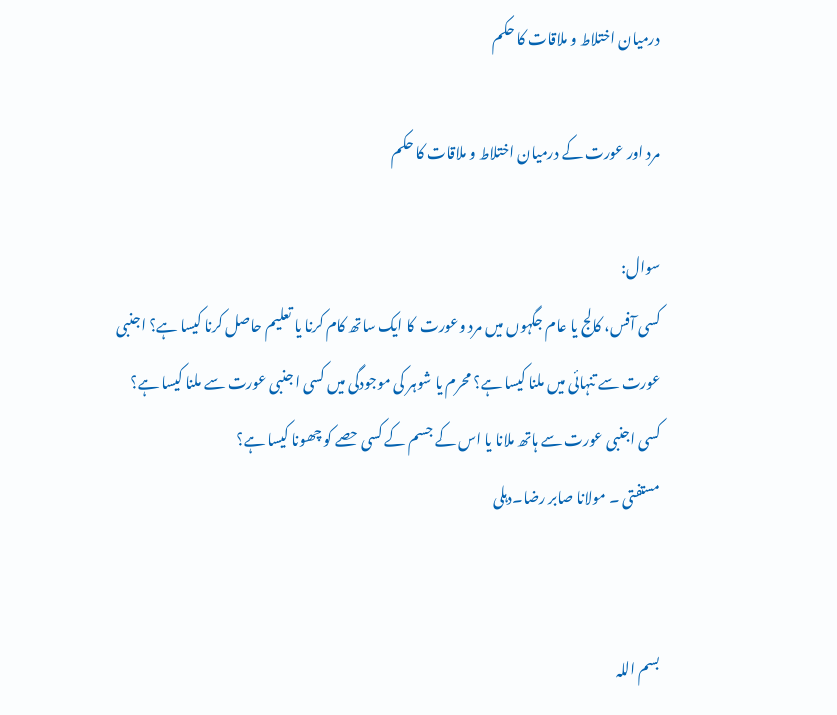درمیان اختلاط و ملاقات کا حکم

مرد اور عورت کے درمیان اختلاط و ملاقات کا حکم

سوال:
کسی آفس، کالج یا عام جگہوں میں مرد وعورت  کا ایک ساتھ کام کرنا یا تعلیم حاصل کرنا کیسا ہے؟ اجنبی عورت سے تنہائی میں ملنا کیسا ہے؟ محرم یا شوہر کی موجودگی میں کسی ا جنبی عورت سے ملنا کیسا ہے؟ کسی اجنبی عورت سے ہاتھ ملانا یا اس کے جسم کے کسی حصے کو چھونا کیسا ہے؟
مستفتی ۔ مولانا صابر رضا۔دہلی


بسم اللہ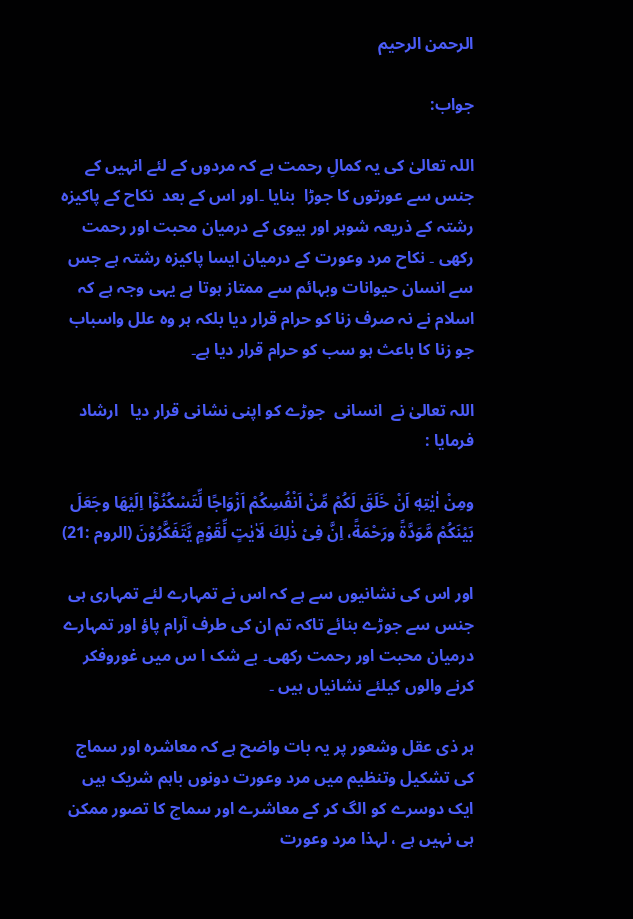الرحمن الرحیم

جواب:

اللہ تعالیٰ کی یہ کمالِ رحمت ہے کہ مردوں کے لئے انہیں کے  جنس سے عورتوں کا جوڑا  بنایا ۔اور اس کے بعد  نکاح کے پاکیزہ رشتہ کے ذریعہ شوہر اور بیوی کے درمیان محبت اور رحمت رکھی ۔ نکاح مرد وعورت کے درمیان ایسا پاکیزہ رشتہ ہے جس سے انسان حیوانات وبہائم سے ممتاز ہوتا ہے یہی وجہ ہے کہ اسلام نے نہ صرف زنا کو حرام قرار دیا بلکہ ہر وہ علل واسباب جو زنا کا باعث ہو سب کو حرام قرار دیا ہے۔

اللہ تعالیٰ نے  انسانی  جوڑے کو اپنی نشانی قرار دیا   ارشاد فرمایا :

ومِنْ اٰیٰتِهٖ اَنْ خَلَقَ لَكُمْ مِّنْ اَنْفُسِكُمْ اَزْوَاجًا لِّتَسْكُنُوْۤا اِلَیْهَا وجَعَلَ بَیْنَكُمْ مَّوَدَّةً ورَحْمَةً، اِنَّ فِیْ ذٰلِكَ لَاٰیٰتٍ لِّقَوْمٍ یَّتَفَكَّرُوْنَ (الروم :21)

اور اس کی نشانیوں سے ہے کہ اس نے تمہارے لئے تمہاری ہی جنس سے جوڑے بنائے تاکہ تم ان کی طرف آرام پاؤ اور تمہارے درمیان محبت اور رحمت رکھی۔ بے شک ا س میں غوروفکر کرنے والوں کیلئے نشانیاں ہیں ۔

ہر ذی عقل وشعور پر یہ بات واضح ہے کہ معاشرہ اور سماج کی تشکیل وتنظیم میں مرد وعورت دونوں باہم شریک ہیں ایک دوسرے کو الگ کر کے معاشرے اور سماج کا تصور ممکن ہی نہیں ہے ، لہذا مرد وعورت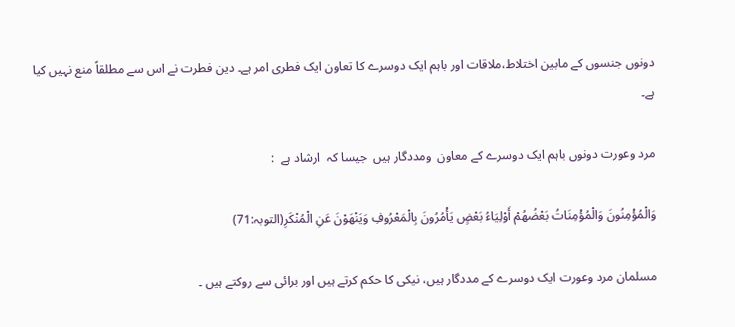دونوں جنسوں کے مابین اختلاط،ملاقات اور باہم ایک دوسرے کا تعاون ایک فطری امر ہے۔ دین فطرت نے اس سے مطلقاً منع نہیں کیا ہے۔

مرد وعورت دونوں باہم ایک دوسرے کے معاون  ومددگار ہیں  جیسا کہ  ارشاد ہے  :

وَالْمُؤْمِنُونَ وَالْمُؤْمِنَاتُ بَعْضُهُمْ أَوْلِيَاءُ بَعْضٍ يَأْمُرُونَ بِالْمَعْرُوفِ وَيَنْهَوْنَ عَنِ الْمُنْكَرِ(التوبہ:71)

مسلمان مرد وعورت ایک دوسرے کے مددگار ہیں، نیکی کا حکم کرتے ہیں اور برائی سے روکتے ہیں ۔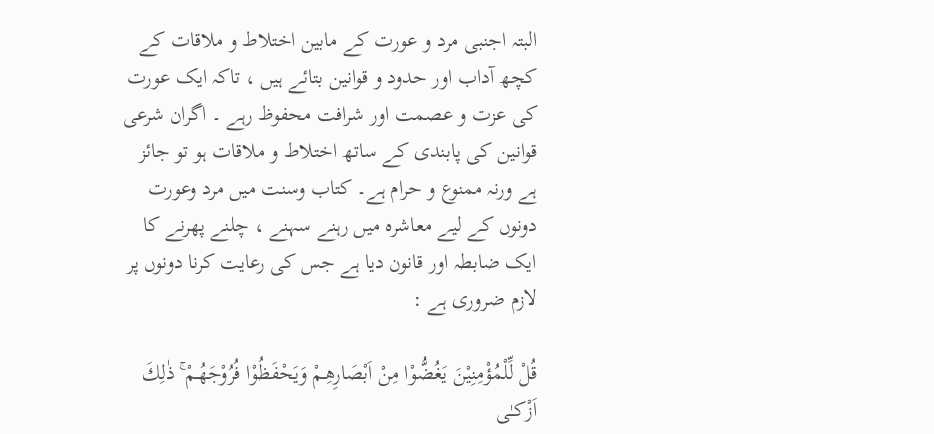البتہ اجنبی مرد و عورت کے مابین اختلاط و ملاقات کے کچھ آداب اور حدود و قوانین بتائے ہیں ، تاکہ ایک عورت کی عزت و عصمت اور شرافت محفوظ رہے ۔ اگران شرعی قوانین کی پابندی کے ساتھ اختلاط و ملاقات ہو تو جائز ہے ورنہ ممنوع و حرام ہے۔ کتاب وسنت میں مرد وعورت دونوں کے لیے معاشرہ میں رہنے سہنے ، چلنے پھرنے کا ایک ضابطہ اور قانون دیا ہے جس کی رعایت کرنا دونوں پر لازم ضروری ہے :

قُلْ لِّلْمُؤْمِنِيْنَ يَغُضُّوْا مِنْ اَبْصَارِهِـمْ وَيَحْفَظُوْا فُرُوْجَهُـمْ ۚ ذٰلِكَ اَزْكـٰى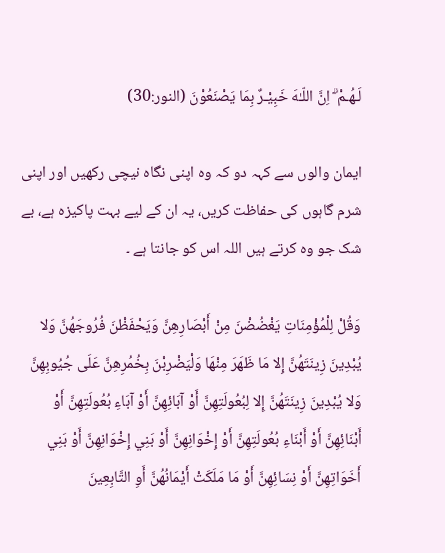لَـهُـمْ ۗ اِنَّ اللّـٰهَ خَبِيْـرٌ بِمَا يَصْنَعُوْنَ (النور:30)

ایمان والوں سے کہہ دو کہ وہ اپنی نگاہ نیچی رکھیں اور اپنی شرم گاہوں کی حفاظت کریں، یہ ان کے لیے بہت پاکیزہ ہے، بے شک جو وہ کرتے ہیں اللہ اس کو جانتا ہے ۔

وَقُلْ لِلْمُؤْمِنَاتِ يَغْضُضْنَ مِنْ أَبْصَارِهِنَّ وَيَحْفَظْنَ فُرُوجَهُنَّ وَلا يُبْدِينَ زِينَتَهُنَّ إِلا مَا ظَهَرَ مِنْهَا وَلْيَضْرِبْنَ بِخُمُرِهِنَّ عَلَى جُيُوبِهِنَّ وَلا يُبْدِينَ زِينَتَهُنَّ إِلا لِبُعُولَتِهِنَّ أَوْ آبَائِهِنَّ أَوْ آبَاءِ بُعُولَتِهِنَّ أَوْ أَبْنَائِهِنَّ أَوْ أَبْنَاءِ بُعُولَتِهِنَّ أَوْ إِخْوَانِهِنَّ أَوْ بَنِي إِخْوَانِهِنَّ أَوْ بَنِي أَخَوَاتِهِنَّ أَوْ نِسَائِهِنَّ أَوْ مَا مَلَكَتْ أَيْمَانُهُنَّ أَوِ التَّابِعِينَ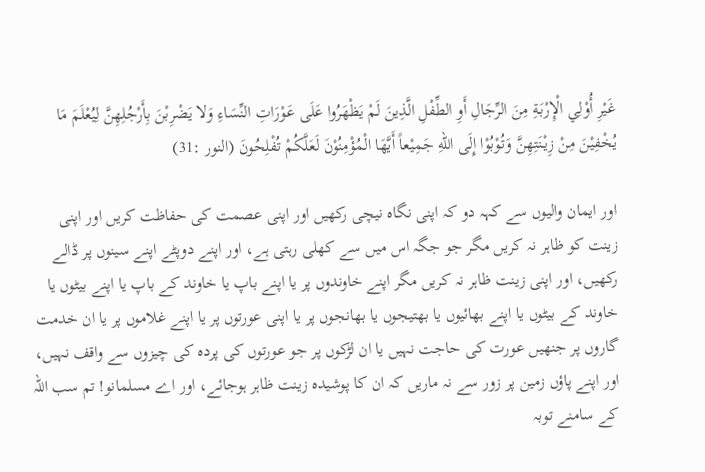غَيْرِ أُوْلِي الْإِرْبَةِ مِنَ الرِّجَالِ أَوِ الطِّفْلِ الَّذِينَ لَمْ يَظْهَرُوا عَلَى عَوْرَاتِ النِّسَاءِ وَلا يَضْرِبْنَ بِأَرْجُلِهِنَّ لِيُعْلَمَ مَا يُخْفِيْنَ مِنْ زِيْنَتِهِنَّ وَتُوْبُوْا إِلَى اللّهِ جَمِيْعاً أَيَّهَا الْمُؤْمِنُوْنَ لَعَلَّكُمْ تُفْلِحُونَ (النور :31)

اور ایمان والیوں سے کہہ دو کہ اپنی نگاہ نیچی رکھیں اور اپنی عصمت کی حفاظت کریں اور اپنی زینت کو ظاہر نہ کریں مگر جو جگہ اس میں سے کھلی رہتی ہے، اور اپنے دوپٹے اپنے سینوں پر ڈالے رکھیں، اور اپنی زینت ظاہر نہ کریں مگر اپنے خاوندوں پر یا اپنے باپ یا خاوند کے باپ یا اپنے بیٹوں یا خاوند کے بیٹوں یا اپنے بھائیوں یا بھتیجوں یا بھانجوں پر یا اپنی عورتوں پر یا اپنے غلاموں پر یا ان خدمت گاروں پر جنھیں عورت کی حاجت نہیں یا ان لڑکوں پر جو عورتوں کی پردہ کی چیزوں سے واقف نہیں، اور اپنے پاؤں زمین پر زور سے نہ ماریں کہ ان کا پوشیدہ زینت ظاہر ہوجائے، اور اے مسلمانو! تم سب اللہ کے سامنے توبہ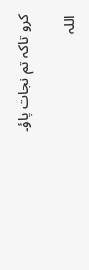کرو تاکہ تم نجات پاؤ۔

اللہ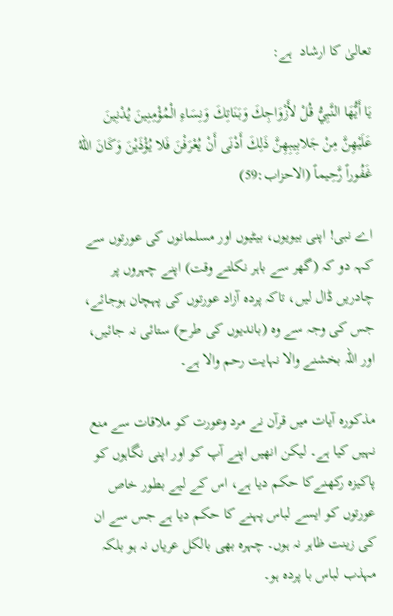تعالیٰ کا ارشاد  ہے:

يَا أَيُّهَا النَّبِيُّ قُلْ لأَزْوَاجِكَ وَبَنَاتِكَ وَنِسَاءِ الْمُؤْمِنِينَ يُدْنِينَ عَلَيْهِنَّ مِنْ جَلابِيبِهِنَّ ذَلِكَ أَدْنَى أَنْ يُعْرَفْنَ فَلا يُؤْذَيْنَ وَكَانَ اللّهُ غَفُوراً رَّحِيماً (الاحزاب:59)

اے نبی! اپنی بیویوں، بیٹیوں اور مسلمانوں کی عورتوں سے کہہ دو کہ (گھر سے باہر نکلتے وقت) اپنے چہروں پر چادریں ڈال لیں، تاکہ پردہ آزاد عورتوں کی پہچان ہوجائے، جس کی وجہ سے وہ (باندیوں کی طرح) ستائی نہ جائیں، اور اللہ بخشنے والا نہایت رحم والا ہے۔

مذکورہ آیات میں قرآن نے مرد وعورت کو ملاقات سے منع نہیں کیا ہے۔ لیکن انھیں اپنے آپ کو اور اپنی نگاہوں کو پاکیزہ رکھنےکا حکم دیا ہے، اس کے لیے بطور خاص عورتوں کو ایسے لباس پہنے کا حکم دیا ہے جس سے ان کی زینت ظاہر نہ ہوں۔ چہرہ بھی بالکل عریاں نہ ہو بلکہ مہذب لباس با پردہ ہو۔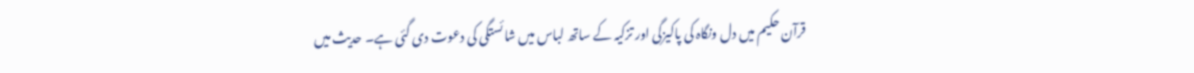قرآن حکیم میں دل ونگاہ کی پاکیزگی اور تزکیہ کے ساتھ لباس میں شائستگی کی دعوت دی گئی ہے۔ حدیث میں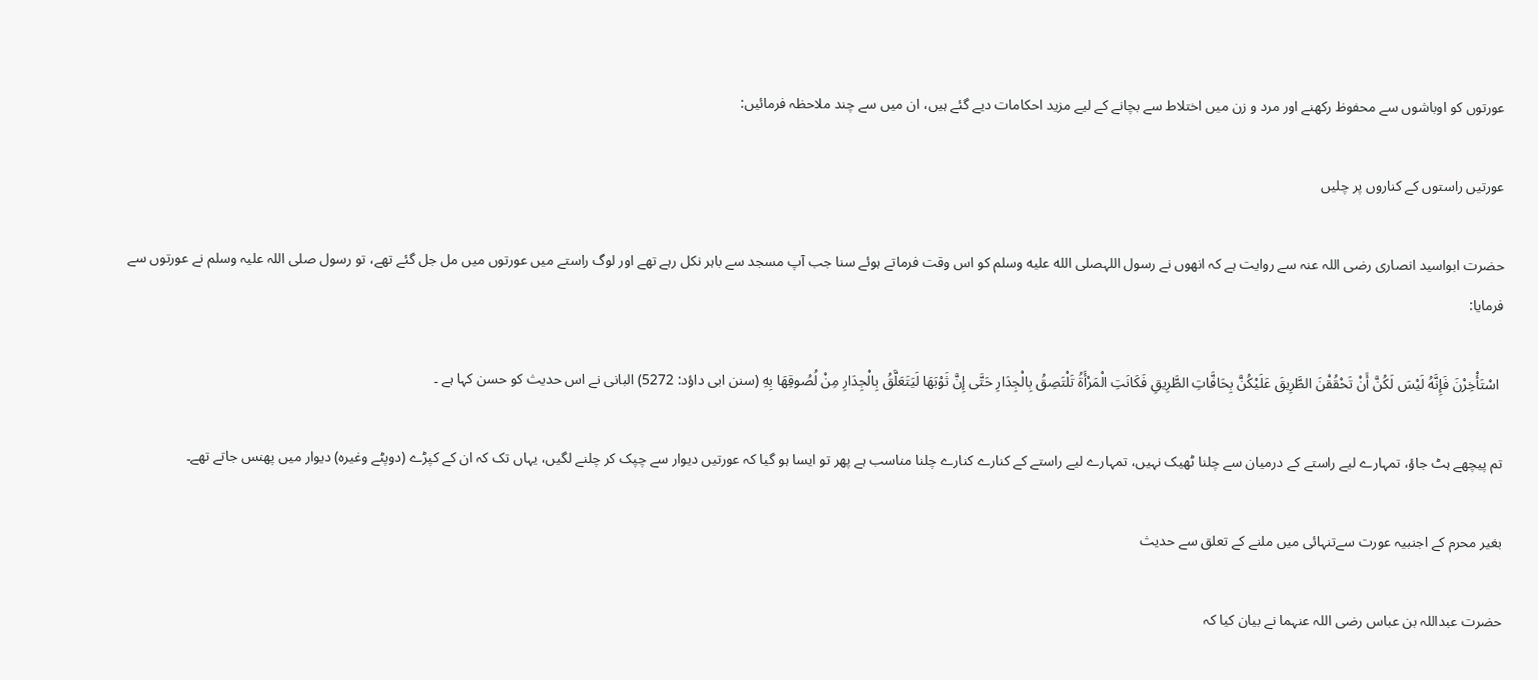عورتوں کو اوباشوں سے محفوظ رکھنے اور مرد و زن میں اختلاط سے بچانے کے لیے مزید احکامات دیے گئے ہیں، ان میں سے چند ملاحظہ فرمائیں:

عورتیں راستوں کے کناروں پر چلیں

حضرت ابواسید انصاری رضی اللہ عنہ سے روایت ہے کہ انھوں نے رسول اللہصلى الله عليه وسلم کو اس وقت فرماتے ہوئے سنا جب آپ مسجد سے باہر نکل رہے تھے اور لوگ راستے میں عورتوں میں مل جل گئے تھے، تو رسول صلی اللہ علیہ وسلم نے عورتوں سے فرمایا:

 اسْتَأْخِرْنَ فَإِنَّهُ لَيْسَ لَكُنَّ أَنْ تَحْقُقْنَ الطَّرِيقَ عَلَيْكُنَّ بِحَافَّاتِ الطَّرِيقِ فَكَانَتِ الْمَرْأَةُ تَلْتَصِقُ بِالْجِدَارِ حَتَّى إِنَّ ثَوْبَهَا لَيَتَعَلَّقُ بِالْجِدَارِ مِنْ لُصُوقِهَا بِهِ (سنن ابی داؤد: 5272) البانی نے اس حدیث کو حسن کہا ہے ۔

تم پیچھے ہٹ جاؤ، تمہارے لیے راستے کے درمیان سے چلنا ٹھیک نہیں، تمہارے لیے راستے کے کنارے کنارے چلنا مناسب ہے پھر تو ایسا ہو گیا کہ عورتیں دیوار سے چپک کر چلنے لگیں، یہاں تک کہ ان کے کپڑے (دوپٹے وغیرہ) دیوار میں پھنس جاتے تھے۔

بغیر محرم کے اجنبیہ عورت سےتنہائی میں ملنے کے تعلق سے حدیث

حضرت عبداللہ بن عباس رضی اللہ عنہما نے بیان کیا کہ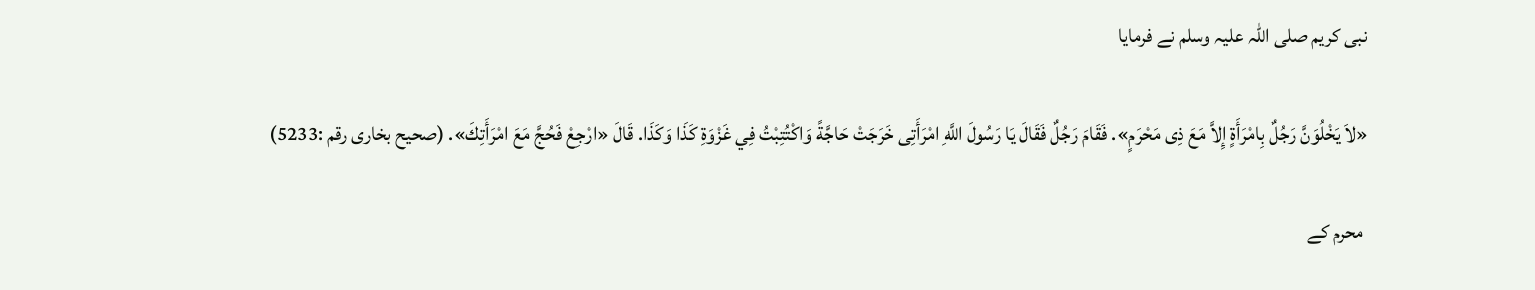نبی کریم صلی اللہ علیہ وسلم نے فرمایا

«لاَ يَخْلُوَنَّ رَجُلٌ بِامْرَأَةٍ إِلاَّ مَعَ ذِى مَحْرَمٍ». فَقَامَ رَجُلٌ فَقَالَ يَا رَسُولَ اللَّهِ امْرَأَتِى خَرَجَتْ حَاجَّةً وَاكْتُتِبْتُ فِي غَزْوَةِ كَذَا وَكَذَا. قَالَ «ارْجِعْ فَحُجَّ مَعَ امْرَأَتِكَ». (صحيح بخاری رقم :5233)

 محرم کے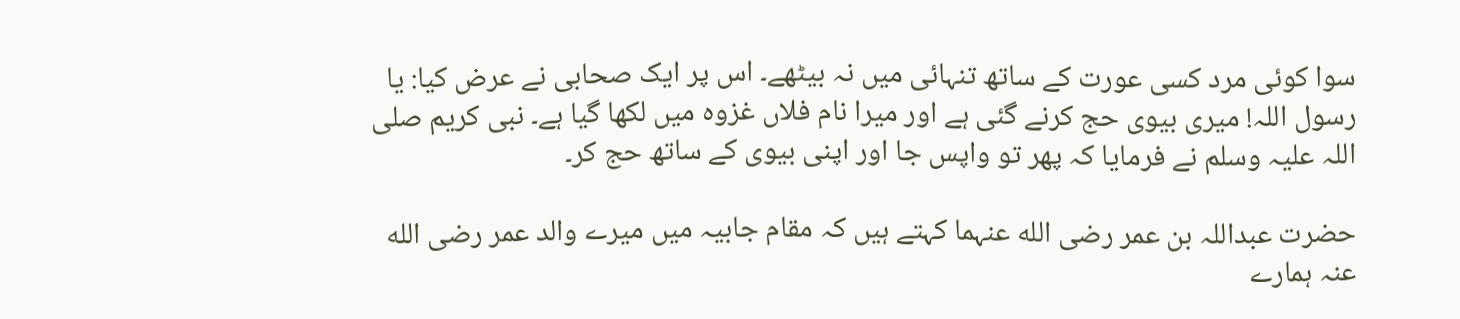سوا کوئی مرد کسی عورت کے ساتھ تنہائی میں نہ بیٹھے۔ اس پر ایک صحابی نے عرض کیا: یا رسول اللہ! میری بیوی حج کرنے گئی ہے اور میرا نام فلاں غزوہ میں لکھا گیا ہے۔ نبی کریم صلی اللہ علیہ وسلم نے فرمایا کہ پھر تو واپس جا اور اپنی بیوی کے ساتھ حج کر۔

حضرت عبداللہ بن عمر رضی الله عنہما کہتے ہیں کہ مقام جابیہ میں میرے والد عمر رضی الله عنہ ہمارے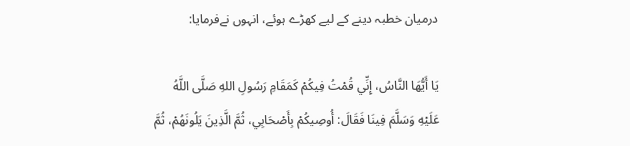درمیان خطبہ دینے کے لیے کھڑے ہوئے، انہوں نےفرمایا:

يَا أَيُّهَا النَّاسُ، إِنِّي قُمْتُ فِيكُمْ كَمَقَامِ رَسُولِ اللهِ صَلَّى اللَّهُ عَلَيْهِ وَسَلَّمَ فِينَا فَقَالَ: أُوصِيكُمْ بِأَصْحَابِي، ثُمَّ الَّذِينَ يَلُونَهُمْ، ثُمَّ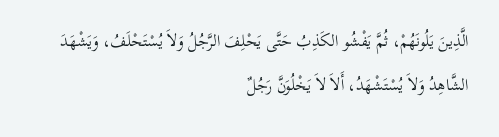الَّذِينَ يَلُونَهُمْ، ثُمَّ يَفْشُو الكَذِبُ حَتَّى يَحْلِفَ الرَّجُلُ وَلاَ يُسْتَحْلَفُ، وَيَشْهَدَ الشَّاهِدُ وَلاَ يُسْتَشْهَدُ، أَلاَ لاَ يَخْلُوَنَّ رَجُلٌ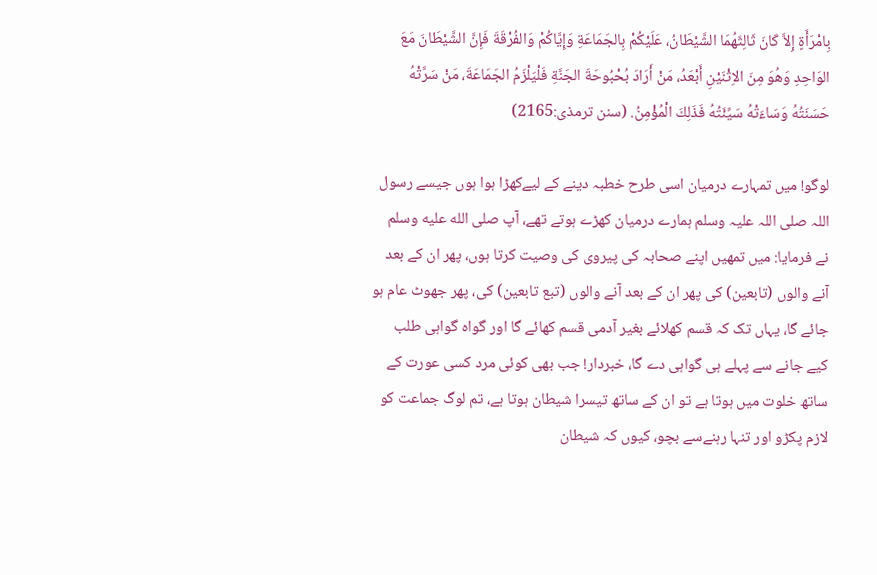بِامْرَأَةٍ إِلاَّ كَانَ ثَالِثَهُمَا الشَّيْطَانُ، عَلَيْكُمْ بِالجَمَاعَةِ وَإِيَّاكُمْ وَالفُرْقَةَ فَإِنَّ الشَّيْطَانَ مَعَ الوَاحِدِ وَهُوَ مِنَ الاِثْنَيْنِ أَبْعَدُ، مَنْ أَرَادَ بُحْبُوحَةَ الجَنَّةِ فَلْيَلْزَمُ الجَمَاعَةَ، مَنْ سَرَّتْهُ حَسَنَتُهُ وَسَاءَتْهُ سَيِّئَتُهُ فَذَلِكَ الْمُؤْمِنُ. (سنن ترمذی:2165)

لوگو! میں تمہارے درمیان اسی طرح خطبہ دینے کے لیےکھڑا ہوا ہوں جیسے رسول اللہ صلی اللہ علیہ وسلم ہمارے درمیان کھڑے ہوتے تھے، آپ صلى الله عليه وسلم نے فرمایا: میں تمھیں اپنے صحابہ کی پیروی کی وصیت کرتا ہوں، پھر ان کے بعد آنے والوں (تابعین) کی پھر ان کے بعد آنے والوں (تبع تابعین) کی، پھر جھوٹ عام ہو جائے گا، یہاں تک کہ قسم کھلائے بغیر آدمی قسم کھائے گا اور گواہ گواہی طلب کیے جانے سے پہلے ہی گواہی دے گا، خبردار! جب بھی کوئی مرد کسی عورت کے ساتھ خلوت میں ہوتا ہے تو ان کے ساتھ تیسرا شیطان ہوتا ہے، تم لوگ جماعت کو لازم پکڑو اور تنہا رہنےسے بچو، کیوں کہ شیطان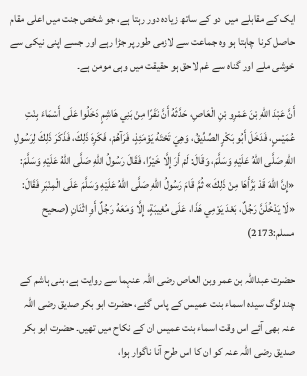ایک کے مقابلے میں  دو کے ساتھ زیادہ دور رہتا ہے، جو شخص جنت میں اعلی مقام حاصل کرنا  چاہتا ہو وہ جماعت سے لازمی طور پر جڑا رہے اور جسے اپنی نیکی سے خوشی ملے اور گناہ سے غم لاحق ہو حقیقت میں وہی مومن ہے۔

أَنَّ عَبْدَ اللهِ بْنَ عَمْرِو بْنِ الْعَاصِ، حَدَّثَهُ أَنَّ نَفَرًا مِنْ بَنِي هَاشِمٍ دَخَلُوا عَلَى أَسْمَاءَ بِنْتِ عُمَيْسٍ، فَدَخَلَ أَبُو بَكْرٍ الصِّدِّيقُ، وَهِيَ تَحْتَهُ يَوْمَئِذٍ، فَرَآهُمْ، فَكَرِهَ ذَلِكَ، فَذَكَرَ ذَلِكَ لِرَسُولِ اللهِ صَلَّى اللهُ عَلَيْهِ وَسَلَّمَ، وَقَالَ: لَمْ أَرَ إِلَّا خَيْرًا، فَقَالَ رَسُولُ اللهِ صَلَّى اللهُ عَلَيْهِ وَسَلَّمَ: «إِنَّ اللهَ قَدْ بَرَّأَهَا مِنْ ذَلِكَ» ثُمَّ قَامَ رَسُولُ اللهِ صَلَّى اللهُ عَلَيْهِ وَسَلَّمَ عَلَى الْمِنْبَرِ فَقَالَ: «لَا يَدْخُلَنَّ رَجُلٌ، بَعْدَ يَوْمِي هَذَا، عَلَى مُغِيبَةٍ، إِلَّا وَمَعَهُ رَجُلٌ أَوِ اثْنَانِ (صحيح مسلم:2173)

حضرت عبداللہ بن عمر وبن العاص رضی اللہ عنہما سے روایت ہے، بنی ہاشم کے چند لوگ سیدہ اسماء بنت عمیس کے پاس گئے، حضرت ابو بکر صدیق رضی اللہ عنہ بھی آئے اس وقت اسماء بنت عمیس ان کے نکاح میں تھیں۔ حضرت ابو بکر صدیق رضی اللہ عنہ کو ان کا اس طرح آنا ناگوار ہوا،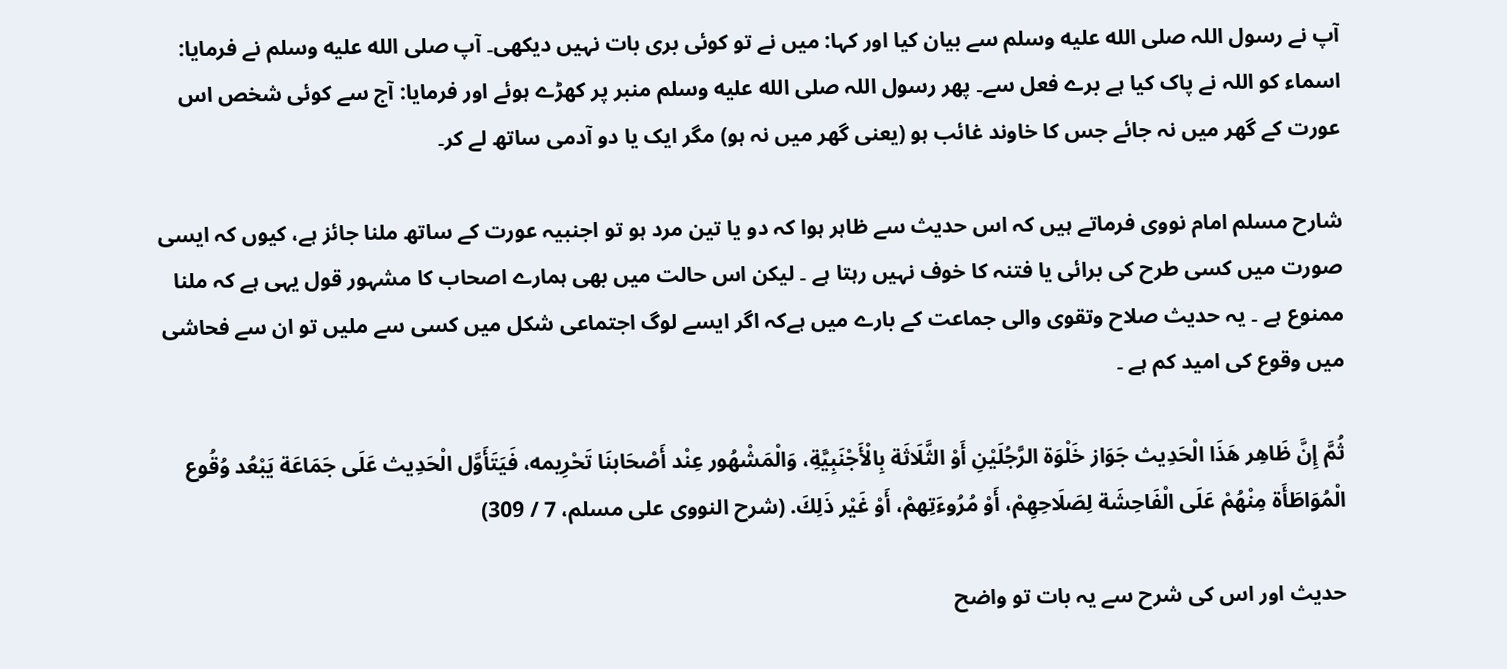آپ نے رسول اللہ صلى الله عليه وسلم سے بیان کیا اور کہا: میں نے تو کوئی بری بات نہیں دیکھی۔ آپ صلى الله عليه وسلم نے فرمایا: اسماء کو اللہ نے پاک کیا ہے برے فعل سے۔ پھر رسول اللہ صلى الله عليه وسلم منبر پر کھڑے ہوئے اور فرمایا: آج سے کوئی شخص اس عورت کے گھر میں نہ جائے جس کا خاوند غائب ہو (یعنی گھر میں نہ ہو) مگر ایک یا دو آدمی ساتھ لے کر۔

شارح مسلم امام نووی فرماتے ہیں کہ اس حدیث سے ظاہر ہوا کہ دو یا تین مرد ہو تو اجنبیہ عورت کے ساتھ ملنا جائز ہے، کیوں کہ ایسی صورت میں کسی طرح کی برائی یا فتنہ کا خوف نہیں رہتا ہے ۔ لیکن اس حالت میں بھی ہمارے اصحاب کا مشہور قول یہی ہے کہ ملنا ممنوع ہے ۔ یہ حدیث صلاح وتقوی والی جماعت کے بارے میں ہےکہ اگر ایسے لوگ اجتماعی شکل میں کسی سے ملیں تو ان سے فحاشی میں وقوع کی امید کم ہے ۔

ثُمَّ إِنَّ ظَاهِر هَذَا الْحَدِيث جَوَاز خَلْوَة الرَّجُلَيْنِ أَوْ الثَّلَاثَة بِالْأَجْنَبِيَّةِ، وَالْمَشْهُور عِنْد أَصْحَابنَا تَحْرِيمه، فَيَتَأَوَّل الْحَدِيث عَلَى جَمَاعَة يَبْعُد وُقُوع الْمُوَاطَأَة مِنْهُمْ عَلَى الْفَاحِشَة لِصَلَاحِهِمْ، أَوْ مُرُوءَتِهمْ، أَوْ غَيْر ذَلِكَ. (شرح النووی على مسلم، 7 / 309)

حدیث اور اس کی شرح سے یہ بات تو واضح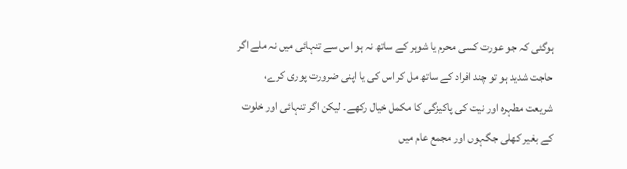ہوگئی کہ جو عورت کسی محرم یا شوہر کے ساتھ نہ ہو اس سے تنہائی میں نہ ملے اگر حاجت شدید ہو تو چند افراد کے ساتھ مل کر اس کی یا اپنی ضرورت پوری کرے، شریعت مطہرہ اور نیت کی پاکیزگی کا مکمل خیال رکھے۔ لیکن اگر تنہائی اور خلوت کے بغیر کھلی جگہوں اور مجمع عام میں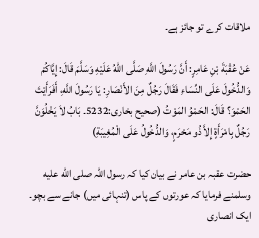ملاقات کرے تو جائز ہے۔

عَنْ عُقْبَةَ بْنِ عَامِرٍ: أَنَّ رَسُولَ اللَّهِ صَلَّى اللهُ عَلَيْهِ وَسَلَّمَ قَالَ: إِيَّاكُمْ وَالدُّخُولَ عَلَى النِّسَاءِ فَقَالَ رَجُلٌ مِنَ الأَنْصَارِ: يَا رَسُولَ اللَّهِ، أَفَرَأَيْتَ الحَمْوَ؟ قَالَ: الحَمْوُ المَوْتُ (صحيح بخاری:5232۔ بَابُ لاَ يَخْلُوَنَّ رَجُلٌ بِامْرَأَةٍ إِلاَّ ذُو مَحْرَمٍ، وَالدُّخُولُ عَلَى الْمُغِيبَةِ)

حضرت عقبہ بن عامر نے بیان کیا کہ رسول اللہ صلى الله عليه وسلمنے فرمایا کہ عورتوں کے پاس (تنہائی میں) جانے سے بچو۔ ایک انصاری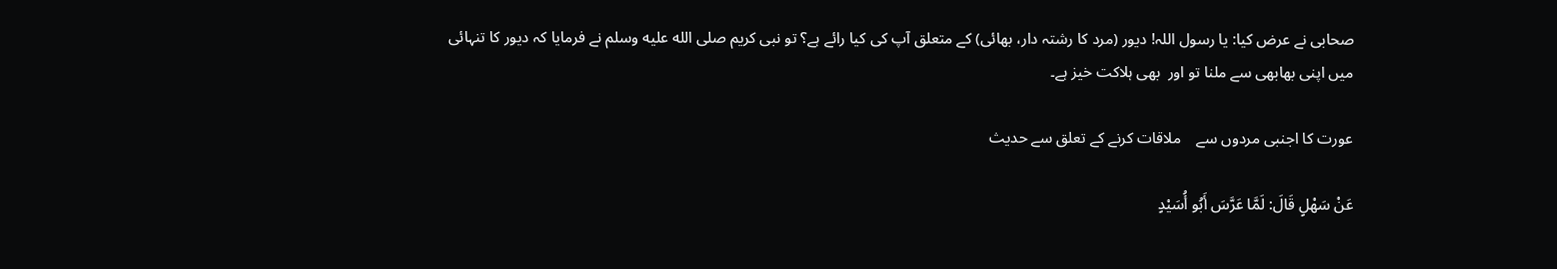صحابی نے عرض کیا: یا رسول اللہ! دیور (مرد کا رشتہ دار، بھائی) کے متعلق آپ کی کیا رائے ہے؟ تو نبی کریم صلى الله عليه وسلم نے فرمایا کہ دیور کا تنہائی میں اپنی بھابھی سے ملنا تو اور  بھی ہلاکت خیز ہے۔

عورت کا اجنبی مردوں سے    ملاقات کرنے کے تعلق سے حدیث

عَنْ سَهْلٍ قَالَ: لَمَّا عَرَّسَ أَبُو أُسَيْدٍ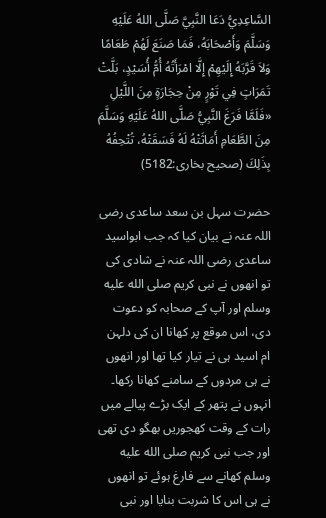السَّاعِدِيُّ دَعَا النَّبِيَّ صَلَّى اللهُ عَلَيْهِ وَسَلَّمَ وَأَصْحَابَهُ، فَمَا صَنَعَ لَهُمْ طَعَامًا وَلاَ قَرَّبَهُ إِلَيْهِمْ إِلَّا امْرَأَتُهُ أُمُّ أُسَيْدٍ، بَلَّتْ تَمَرَاتٍ فِي تَوْرٍ مِنْ حِجَارَةٍ مِنَ اللَّيْلِ «فَلَمَّا فَرَغَ النَّبِيُّ صَلَّى اللهُ عَلَيْهِ وَسَلَّمَ مِنَ الطَّعَامِ أَمَاثَتْهُ لَهُ فَسَقَتْهُ، تُتْحِفُهُ بِذَلِكَ (صحيح بخاری:5182)

حضرت سہل بن سعد ساعدی رضی اللہ عنہ نے بیان کیا کہ جب ابواسید ساعدی رضی اللہ عنہ نے شادی کی تو انھوں نے نبی کریم صلى الله عليه وسلم اور آپ کے صحابہ کو دعوت دی، اس موقع پر کھانا ان کی دلہن ام اسید ہی نے تیار کیا تھا اور انھوں نے ہی مردوں کے سامنے کھانا رکھا۔ انہوں نے پتھر کے ایک بڑے پیالے میں رات کے وقت کھجوریں بھگو دی تھی اور جب نبی کریم صلى الله عليه وسلم کھانے سے فارغ ہوئے تو انھوں نے ہی اس کا شربت بنایا اور نبی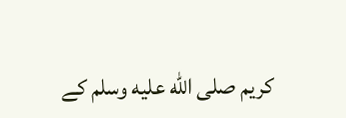کریم صلى الله عليه وسلم کے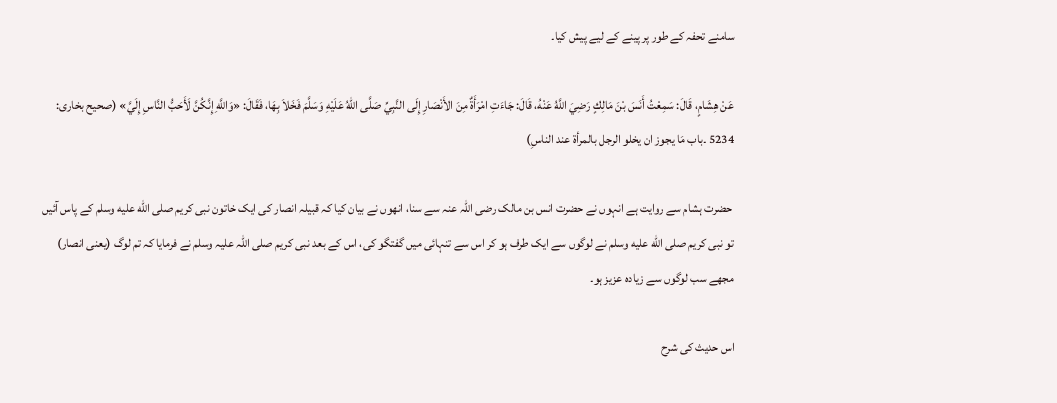سامنے تحفہ کے طور پر پینے کے لیے پیش کیا۔

عَنْ هِشَامٍ، قَالَ: سَمِعْتُ أَنَسَ بْنَ مَالِكٍ رَضِيَ اللَّهُ عَنْهُ، قَالَ: جَاءَتِ امْرَأَةٌ مِنَ الأَنْصَارِ إِلَى النَّبِيِّ صَلَّى اللهُ عَلَيْهِ وَسَلَّمَ فَخَلاَ بِهَا، فَقَالَ: «وَاللَّهِ إِنَّكُنَّ لَأَحَبُّ النَّاسِ إِلَيَّ» (صحيح بخاری: 5234 ۔باب مَا يجوز ان يخلو الرجل بالمرأة عند الناسِ)

 حضرت ہشام سے روایت ہے انہوں نے حضرت انس بن مالک رضی اللہ عنہ سے سنا، انھوں نے بیان کیا کہ قبیلہ انصار کی ایک خاتون نبی کریم صلى الله عليه وسلم کے پاس آئیں تو نبی کریم صلى الله عليه وسلم نے لوگوں سے ایک طرف ہو کر اس سے تنہائی میں گفتگو کی، اس کے بعد نبی کریم صلی اللہ علیہ وسلم نے فرمایا کہ تم لوگ (یعنی انصار) مجھے سب لوگوں سے زیادہ عزیز ہو۔

اس حدیث کی شرح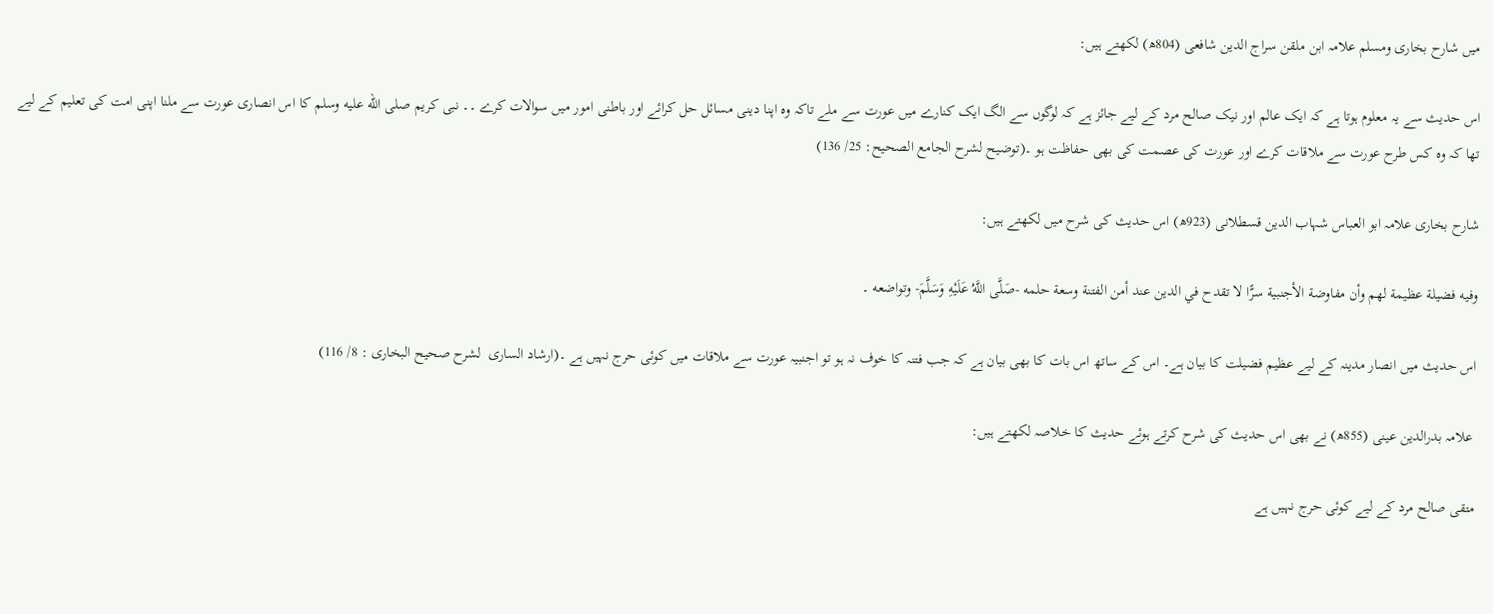میں شارح بخاری ومسلم علامہ ابن ملقن سراج الدین شافعی (804ھ) لکھتے ہیں:

اس حدیث سے یہ معلوم ہوتا ہے کہ ایک عالم اور نیک صالح مرد کے لیے جائز ہے کہ لوگوں سے الگ ایک کنارے میں عورت سے ملے تاکہ وہ اپنا دینی مسائل حل کرائے اور باطنی امور میں سوالات کرے ۔۔ نبی کریم صلى الله عليه وسلم کا اس انصاری عورت سے ملنا اپنی امت کی تعلیم کے لیے تھا کہ وہ کس طرح عورت سے ملاقات کرے اور عورت کی عصمت کی بھی حفاظت ہو ۔(توضیح لشرح الجامع الصحيح: 25/ 136)

شارح بخاری علامہ ابو العباس شہاب الدین قسطلانی (923ھ) اس حدیث کی شرح میں لکھتے ہیں:

وفيه فضيلة عظيمة لهم وأن مفاوضة الأجنبية سرًّا لا تقدح في الدين عند أمن الفتنة وسعة حلمه -صَلَّى اللَّهُ عَلَيْهِ وَسَلَّمَ- وتواضعه ۔

اس حدیث میں انصار مدینہ کے لیے عظیم فضیلت کا بیان ہے۔ اس کے ساتھ اس بات کا بھی بیان ہے کہ جب فتنہ کا خوف نہ ہو تو اجنبیہ عورت سے ملاقات میں کوئی حرج نہیں ہے ۔(ارشاد الساری  لشرح صحيح البخاری : 8/ 116)

 علامہ بدرالدین عینی (855ھ) نے بھی اس حدیث کی شرح کرتے ہوئے حدیث کا خلاصہ لکھتے ہیں:

متقی صالح مرد کے لیے کوئی حرج نہیں ہے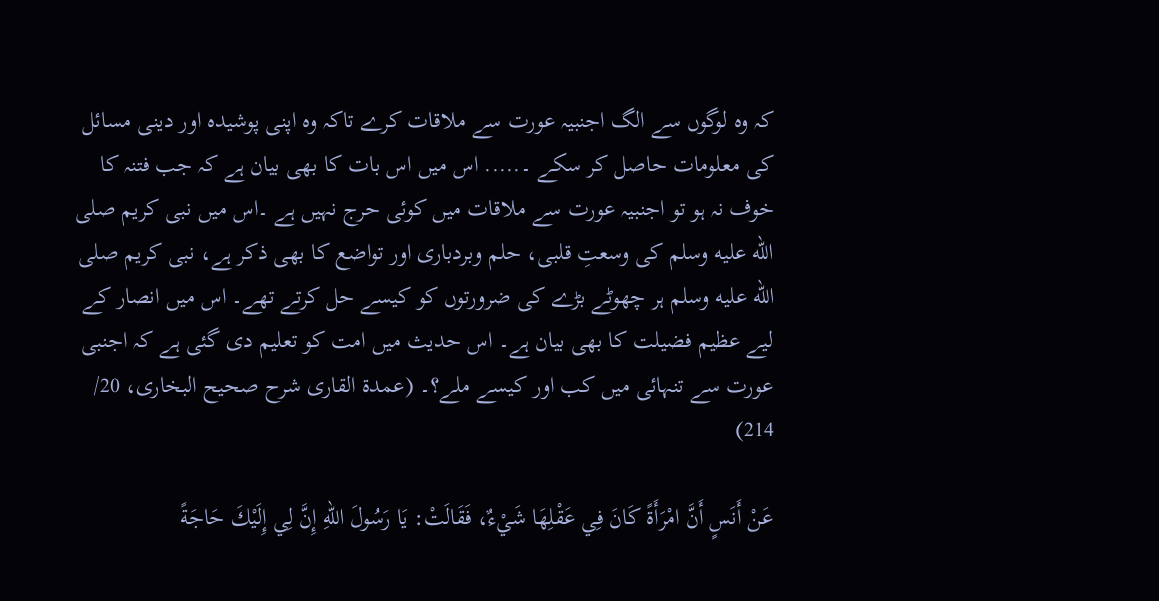کہ وہ لوگوں سے الگ اجنبیہ عورت سے ملاقات کرے تاکہ وہ اپنی پوشیدہ اور دینی مسائل کی معلومات حاصل کر سکے ۔..... اس میں اس بات کا بھی بیان ہے کہ جب فتنہ کا خوف نہ ہو تو اجنبیہ عورت سے ملاقات میں کوئی حرج نہیں ہے ۔اس میں نبی کریم صلى الله عليه وسلم کی وسعتِ قلبی، حلم وبردباری اور تواضع کا بھی ذکر ہے، نبی کریم صلى الله عليه وسلم ہر چھوٹے بڑے کی ضرورتوں کو کیسے حل کرتے تھے۔ اس میں انصار کے لیے عظیم فضیلت کا بھی بیان ہے۔ اس حدیث میں امت کو تعلیم دی گئی ہے کہ اجنبی عورت سے تنہائی میں کب اور کیسے ملے؟۔ (عمدة القاری شرح صحيح البخاری، 20/ 214)

عَنْ أَنَسٍ أَنَّ امْرَأَةً كَانَ فِي عَقْلِهَا شَيْءٌ، فَقَالَتْ: يَا رَسُولَ اللهِ إِنَّ لِي إِلَيْكَ حَاجَةً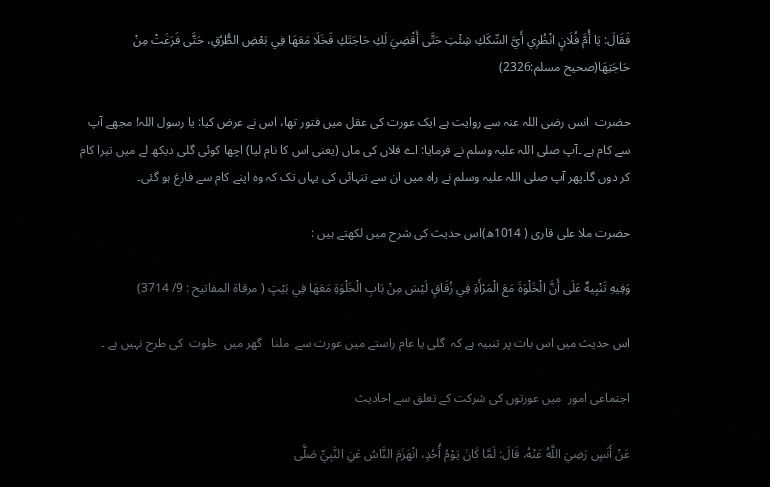فَقَالَ: يَا أُمَّ فُلَانٍ انْظُرِي أَيَّ السِّكَكِ شِئْتِ حَتَّى أَقْضِيَ لَكِ حَاجَتَكِ فَخَلَا مَعَهَا فِي بَعْضِ الطُّرُقِ، حَتَّى فَرَغَتْ مِنْ حَاجَتِهَا(صحيح مسلم:2326)

حضرت  انس رضی اللہ عنہ سے روایت ہے ایک عورت کی عقل میں فتور تھا، اس نے عرض کیا: یا رسول اللہ! مجھے آپ سے کام ہے ۔آپ صلی اللہ علیہ وسلم نے فرمایا: اے فلاں کی ماں (یعنی اس کا نام لیا) اچھا کوئی گلی دیکھ لے میں تیرا کام کر دوں گا۔پھر آپ صلی اللہ علیہ وسلم نے راہ میں ان سے تنہائی کی یہاں تک کہ وہ اپنے کام سے فارغ ہو گئی۔

حضرت ملا علی قاری ( 1014ھ)اس حدیث کی شرح میں لکھتے ہیں :

وَفِيهِ تَنْبِيهٌ عَلَى أَنَّ الْخَلْوَةَ مَعَ الْمَرْأَةِ فِي زُقَاقٍ لَيْسَ مِنْ بَابِ الْخَلْوَةِ مَعَهَا فِي بَيْتٍ ( مرقاة المفاتيح : 9/ 3714)

اس حدیث میں اس بات پر تنبیہ ہے کہ  گلی یا عام راستے میں عورت سے  ملنا   گھر میں  خلوت  کی طرح نہیں ہے ۔

اجتماعی امور  میں عورتوں کی شرکت کے تعلق سے احادیث

عَنْ أَنَسٍ رَضِيَ اللَّهُ عَنْهُ، قَالَ: لَمَّا كَانَ يَوْمُ أُحُدٍ، انْهَزَمَ النَّاسُ عَنِ النَّبِيِّ صَلَّى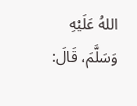اللهُ عَلَيْهِ وَسَلَّمَ، قَالَ: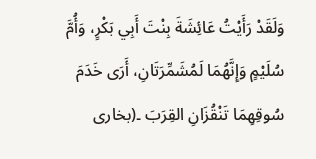وَلَقَدْ رَأَيْتُ عَائِشَةَ بِنْتَ أَبِي بَكْرٍ، وَأُمَّ سُلَيْمٍ وَإِنَّهُمَا لَمُشَمِّرَتَانِ، أَرَى خَدَمَ سُوقِهِمَا تَنْقُزَانِ القِرَبَ ۔(بخاری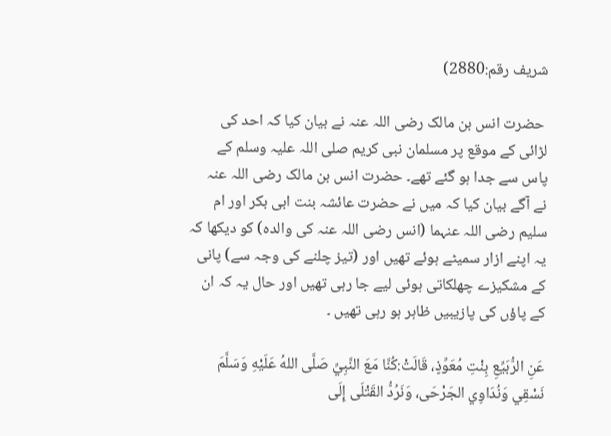شریف رقم:2880)

 حضرت انس بن مالک رضی اللہ عنہ نے بیان کیا کہ احد کی لڑائی کے موقع پر مسلمان نبی کریم صلی اللہ علیہ وسلم کے پاس سے جدا ہو گئے تھے۔ حضرت انس بن مالک رضی اللہ عنہ  نے آگے بیان کیا کہ میں نے حضرت عائشہ بنت ابی بکر اور ام سلیم رضی اللہ عنہما (انس رضی اللہ عنہ کی والدہ) کو دیکھا کہ یہ اپنے ازار سمیٹے ہوئے تھیں اور (تیز چلنے کی وجہ سے) پانی کے مشکیزے چھلکاتی ہوئی لیے جا رہی تھیں اور حال یہ کہ ان کے پاؤں کی پازیبیں ظاہر ہو رہی تھیں ۔

عَنِ الرُّبَيِّعِ بِنْتِ مُعَوِّذٍ، قَالَتْ:كُنَّا مَعَ النَّبِيِّ صَلَّى اللهُ عَلَيْهِ وَسَلَّمَ نَسْقِي وَنُدَاوِي الجَرْحَى، وَنَرُدُّ القَتْلَى إِلَى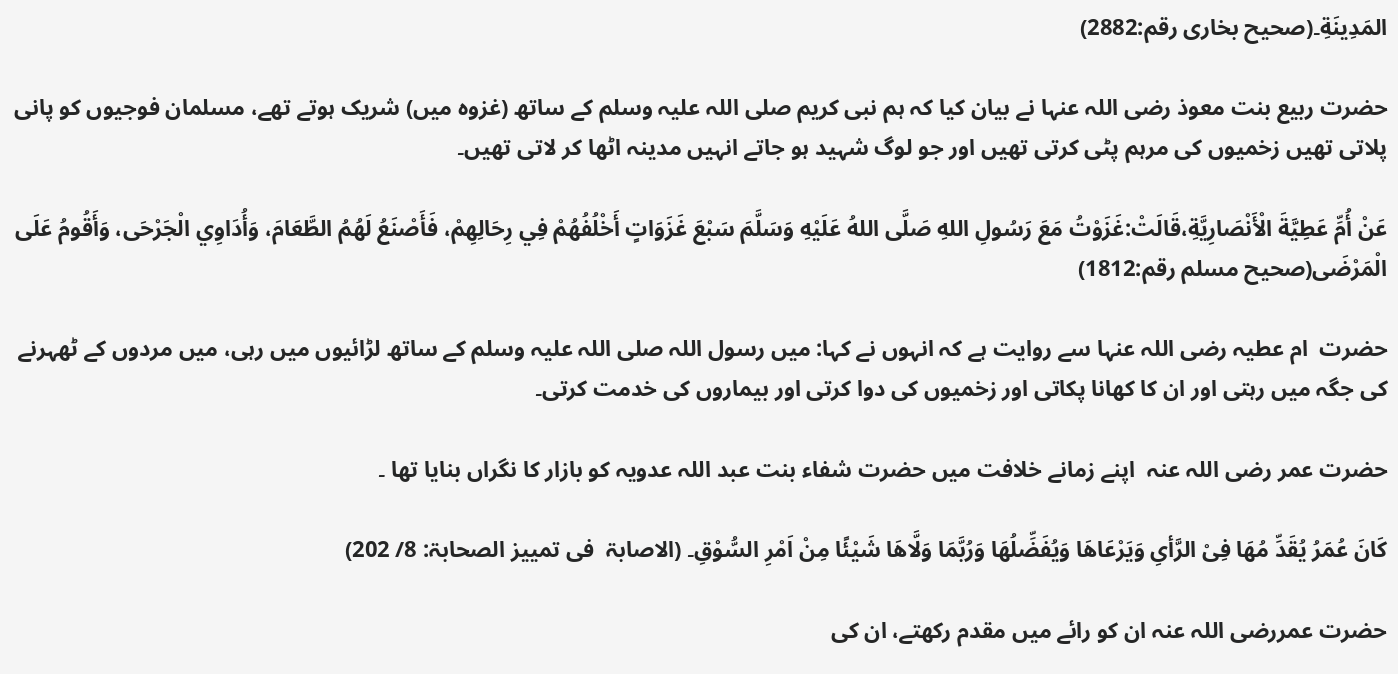المَدِينَةِ۔(صحیح بخاری رقم:2882)

حضرت ربیع بنت معوذ رضی اللہ عنہا نے بیان کیا کہ ہم نبی کریم صلی اللہ علیہ وسلم کے ساتھ (غزوہ میں) شریک ہوتے تھے، مسلمان فوجیوں کو پانی پلاتی تھیں زخمیوں کی مرہم پٹی کرتی تھیں اور جو لوگ شہید ہو جاتے انہیں مدینہ اٹھا کر لاتی تھیں۔

عَنْ أُمِّ عَطِيَّةَ الْأَنْصَارِيَّةِ،قَالَتْ:غَزَوْتُ مَعَ رَسُولِ اللهِ صَلَّى اللهُ عَلَيْهِ وَسَلَّمَ سَبْعَ غَزَوَاتٍ أَخْلُفُهُمْ فِي رِحَالِهِمْ، فَأَصْنَعُ لَهُمُ الطَّعَامَ، وَأُدَاوِي الْجَرْحَى، وَأَقُومُ عَلَى الْمَرْضَى(صحيح مسلم رقم:1812)

حضرت  ام عطیہ رضی اللہ عنہا سے روایت ہے کہ انہوں نے کہا: میں رسول اللہ صلی اللہ علیہ وسلم کے ساتھ لڑائیوں میں رہی، میں مردوں کے ٹھہرنے کی جگہ میں رہتی اور ان کا کھانا پکاتی اور زخمیوں کی دوا کرتی اور بیماروں کی خدمت کرتی۔

حضرت عمر رضی اللہ عنہ  اپنے زمانے خلافت میں حضرت شفاء بنت عبد اللہ عدویہ کو بازار کا نگراں بنایا تھا ۔

کَانَ عُمَرُ یُقَدِّ مُھَا فِیْ الرَّأیِ وَیَرْعَاھَا وَیُفَضِّلُھَا وَرُبَّمَا وَلَّاھَا شَیْئًا مِنْ اَمْرِ السُّوْقِ۔ (الاصابۃ  فی تمییز الصحابۃ: 8/ 202)

حضرت عمررضی اللہ عنہ ان کو رائے میں مقدم رکھتے، ان کی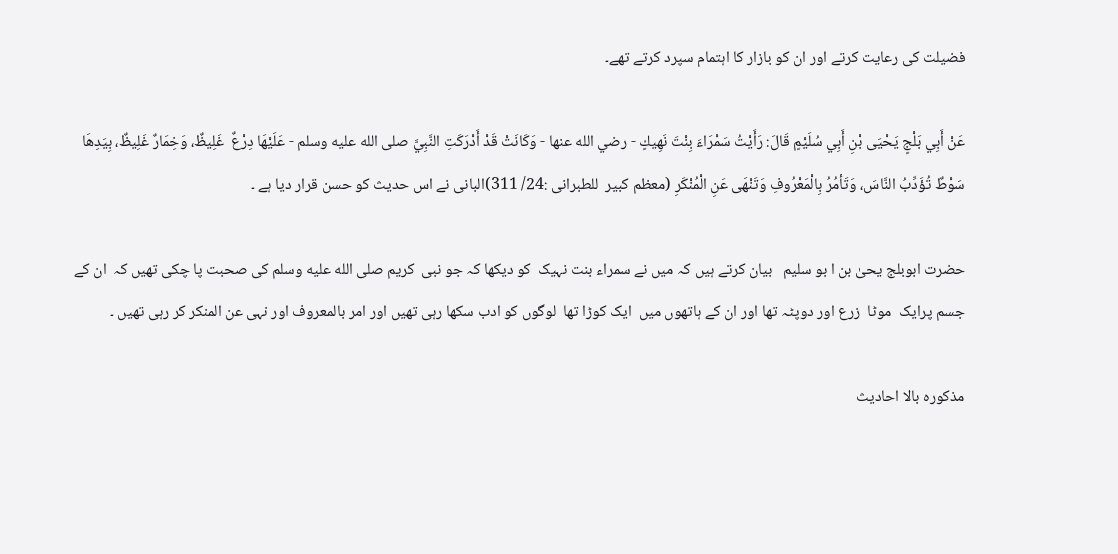فضیلت کی رعایت کرتے اور ان کو بازار کا اہتمام سپرد کرتے تھے۔

عَنْ أَبِي بَلْجٍ يَحْيَى بْنِ أَبِي سُلَيْمٍ قَالَ: رَأَيْتُ سَمْرَاءَ بِنْتَ نَهِيكٍ - رضي الله عنها - وَكَانَتْ قَدْ أَدْرَكَتِ النَّبِيَّ صلى الله عليه وسلم - عَلَيْهَا دِرْعٌ  غَلِيظٌ، وَخِمَارٌ غَلِيظٌ، بِيَدِهَا سَوْطٌ تُؤَدِّبُ النَّاسَ، وَتَأمُرُ بِالْمَعْرُوفِ وَتَنْهَى عَنِ الْمُنْكَرِ (معظم کبیر  للطبرانی :24/ 311)البانی نے اس حدیث کو حسن قرار دیا ہے ۔

حضرت ابوبلج یحیٰ بن ا بو سلیم   بیان کرتے ہیں کہ میں نے سمراء بنت نہیک  کو دیکھا کہ جو نبی  کریم صلى الله عليه وسلم کی صحبت پا چکی تھیں کہ  ان کے جسم پرایک  موٹا  زرع اور دوپٹہ تھا اور ان کے ہاتھوں میں  ایک کوڑا تھا  لوگوں کو ادب سکھا رہی تھیں اور امر بالمعروف اور نہی عن المنکر کر رہی تھیں ۔

مذکورہ بالا احادیث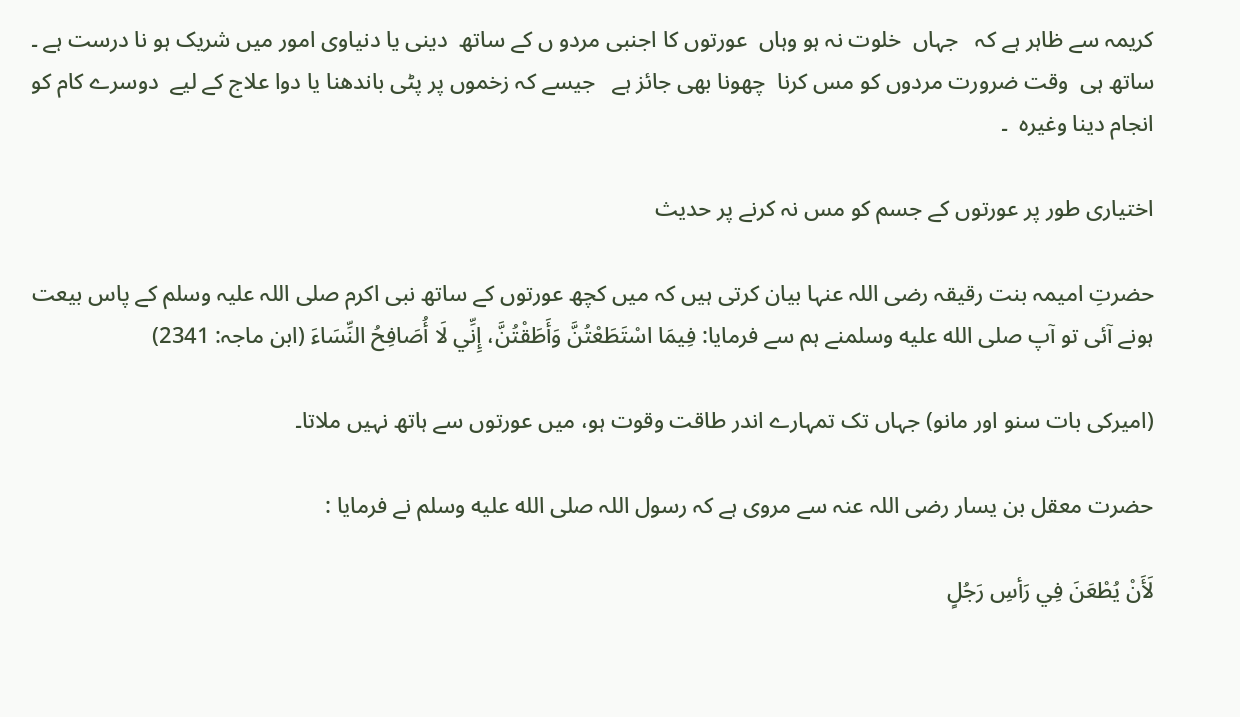کریمہ سے ظاہر ہے کہ   جہاں  خلوت نہ ہو وہاں  عورتوں کا اجنبی مردو ں کے ساتھ  دینی یا دنیاوی امور میں شریک ہو نا درست ہے ۔ ساتھ ہی  وقت ضرورت مردوں کو مس کرنا  چھونا بھی جائز ہے   جیسے کہ زخموں پر پٹی باندھنا یا دوا علاج کے لیے  دوسرے کام کو انجام دینا وغیرہ  ۔

اختیاری طور پر عورتوں کے جسم کو مس نہ کرنے پر حدیث

حضرتِ امیمہ بنت رقیقہ رضی اللہ عنہا بیان کرتی ہیں کہ میں کچھ عورتوں کے ساتھ نبی اکرم صلی اللہ علیہ وسلم کے پاس بیعت ہونے آئی تو آپ صلى الله عليه وسلمنے ہم سے فرمایا: فِيمَا اسْتَطَعْتُنَّ وَأَطَقْتُنَّ، إِنِّي لَا أُصَافِحُ النِّسَاءَ (ابن ماجہ: 2341)

(امیرکی بات سنو اور مانو) جہاں تک تمہارے اندر طاقت وقوت ہو، میں عورتوں سے ہاتھ نہیں ملاتا۔

حضرت معقل بن یسار رضی اللہ عنہ سے مروی ہے کہ رسول اللہ صلى الله عليه وسلم نے فرمایا :

لَأَنْ يُطْعَنَ فِي رَأسِ رَجُلٍ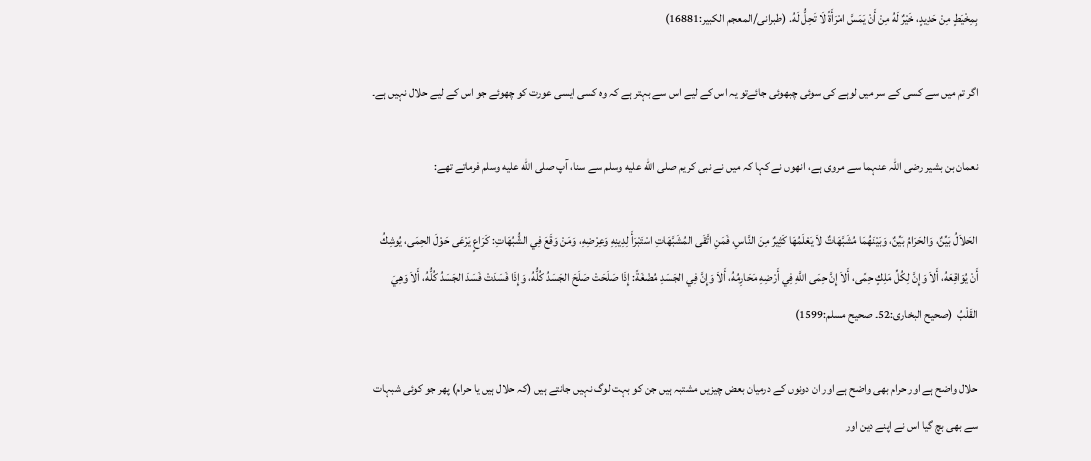بِمِخْيَطٍ مِنْ حَدِيدٍ، خَيْرٌ لَهُ مِنْ أَنْ يَمَسَّ امْرَأَةً لَا تَحِلُّ لَهُ. (طبرانی/المعجم الکبیر:16881)

اگر تم میں سے کسی کے سر میں لوہے کی سوئی چبھوئی جائےتو یہ اس کے لیے اس سے بہتر ہے کہ وہ کسی ایسی عورت کو چھوئے جو اس کے لیے حلال نہیں ہے۔

نعمان بن بشیر رضی اللہ عنہما سے مروی ہے، انھوں نے کہا کہ میں نے نبی کریم صلى الله عليه وسلم سے سنا، آپ صلى الله عليه وسلم فرماتے تھے:

الحَلاَلُ بَيِّنٌ، وَالحَرَامُ بَيِّنٌ، وَبَيْنَهُمَا مُشَبَّهَاتٌ لاَ يَعْلَمُهَا كَثِيرٌ مِنَ النَّاسِ، فَمَنِ اتَّقَى المُشَبَّهَاتِ اسْتَبْرَأَ لِدِينِهِ وَعِرْضِهِ، وَمَنْ وَقَعَ فِي الشُّبُهَاتِ: كَرَاعٍ يَرْعَى حَوْلَ الحِمَى، يُوشِكُ أَنْ يُوَاقِعَهُ، أَلاَ وَإِنَّ لِكُلِّ مَلِكٍ حِمًى، أَلاَ إِنَّ حِمَى اللَّهِ فِي أَرْضِهِ مَحَارِمُهُ، أَلاَ وَإِنَّ فِي الجَسَدِ مُضْغَةً: إِذَا صَلَحَتْ صَلَحَ الجَسَدُ كُلُّهُ، وَإِذَا فَسَدَتْ فَسَدَ الجَسَدُ كُلُّهُ، أَلاَ وَهِيَ القَلْبُ  (صحیح البخاری:52۔ صحیح مسلم:1599)

حلال واضح ہے اور حرام بھی واضح ہے اور ان دونوں کے درمیان بعض چیزیں مشتبہ ہیں جن کو بہت لوگ نہیں جانتے ہیں (کہ حلال ہیں یا حرام) پھر جو کوئی شبہات سے بھی بچ گیا اس نے اپنے دین اور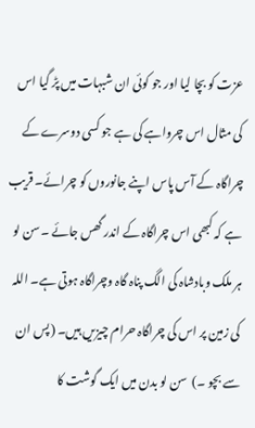عزت کو بچا لیا اور جو کوئی ان شبہات میں پڑ گیا اس کی مثال اس چرواہے کی ہے جو کسی دوسرے کے چراگاہ کے آس پاس اپنے جانوروں کو چرائے۔ قریب ہے کہ کبھی اس چراگاہ کے اندر گھس جائے ۔سن لو ہر ملک وبادشاہ کی الگ پناہ گاہ وچراگاہ ہوتی ہے۔ اللہ کی زمین پر اس کی چراگاہ حرام چیزیں ہیں۔ (پس ان سے بچو ۔)  سن لو بدن میں ایک گوشت کا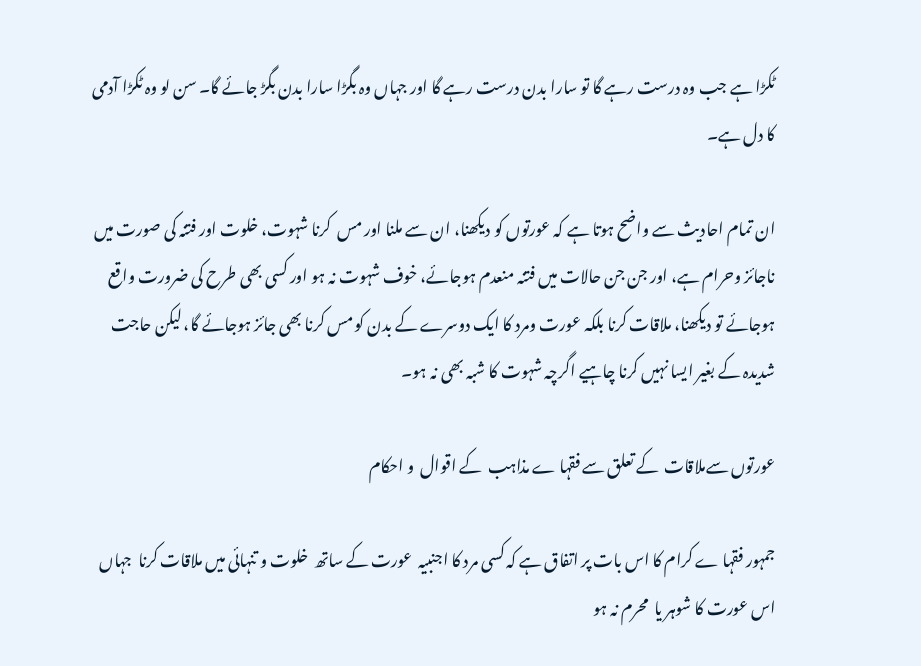ٹکڑا ہے جب وہ درست رہے گا تو سارا بدن درست رہے گا اور جہاں وہ بگڑا سارا بدن بگڑ جائے گا۔ سن لو وہ ٹکڑا آدمی کا دل ہے۔

ان تمام احادیث سے واضح ہوتا ہے کہ عورتوں کو دیکھنا، ان سے ملنا اور مس  کرنا شہوت، خلوت اور فتنہ کی صورت میں ناجائز وحرام ہے، اور جن جن حالات میں فتنہ منعدم ہوجائے، خوف شہوت نہ ہو اور کسی بھی طرح کی ضرورت واقع ہوجائے تو دیکھنا، ملاقات کرنا بلکہ عورت ومرد کا ایک دوسرے کے بدن کو مس کرنا بھی جائز ہوجائے گا، لیکن حاجت شدیدہ کے بغیر ایسا نہیں کرنا چاہیے اگرچہ شہوت کا شبہ بھی نہ ہو۔

عورتوں سےملاقات  کے تعلق سے فقہا ے مذاہب  کے اقوال  و احکام

جمہور فقہا ے کرام کا اس بات پر اتفاق ہے کہ کسی مرد کا اجنبیہ  عورت کے ساتھ  خلوت و تنہائی میں ملاقات کرنا  جہاں اس عورت کا شوہر یا  محرم نہ ہو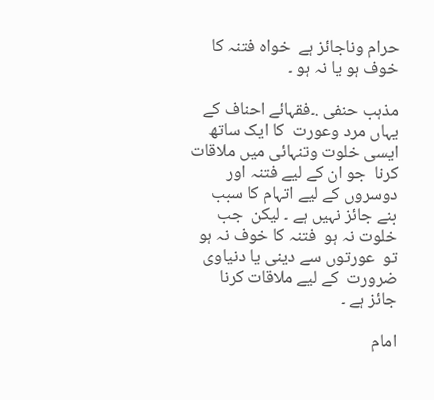حرام وناجائز ہے  خواہ فتنہ کا خوف ہو یا نہ ہو ۔

مذہب حنفی .۔فقہائے احناف کے یہاں مرد وعورت  کا ایک ساتھ ایسی خلوت وتنہائی میں ملاقات کرنا  جو ان کے لیے فتنہ اور دوسروں کے لیے اتہام کا سبب بنے جائز نہیں ہے ۔ لیکن  جب  خلوت نہ ہو  فتنہ کا خوف نہ ہو تو  عورتوں سے دینی یا دنیاوی  ضرورت  کے لیے ملاقات کرنا  جائز ہے ۔

امام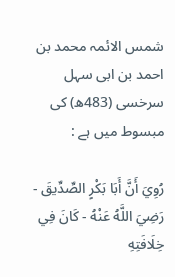شمس الائمہ محمد بن احمد بن ابی سہل سرخسی (483ھ) کی مبسوط میں ہے :

رُوِيَ أَنَّ أَبَا بَكْرٍ الصِّدِّيقَ - رَضِيَ اللَّهُ عَنْهُ - كَانَ فِي خِلَافَتِهِ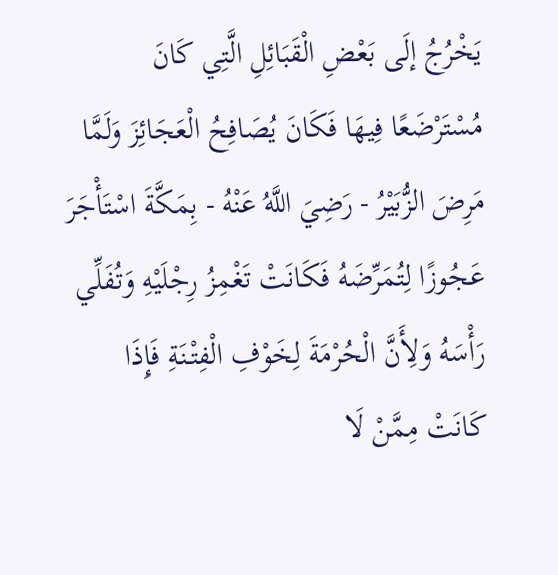يَخْرُجُ إلَى بَعْضِ الْقَبَائِلِ الَّتِي كَانَ مُسْتَرْضَعًا فِيهَا فَكَانَ يُصَافِحُ الْعَجَائِزَ وَلَمَّا مَرِضَ الزُّبَيْرُ - رَضِيَ اللَّهُ عَنْهُ - بِمَكَّةَ اسْتَأْجَرَ عَجُوزًا لِتُمَرِّضَهُ فَكَانَتْ تَغْمِزُ رِجْلَيْهِ وَتُفَلِّي رَأْسَهُ وَلِأَنَّ الْحُرْمَةَ لِخَوْفِ الْفِتْنَةِ فَإِذَا كَانَتْ مِمَّنْ لَا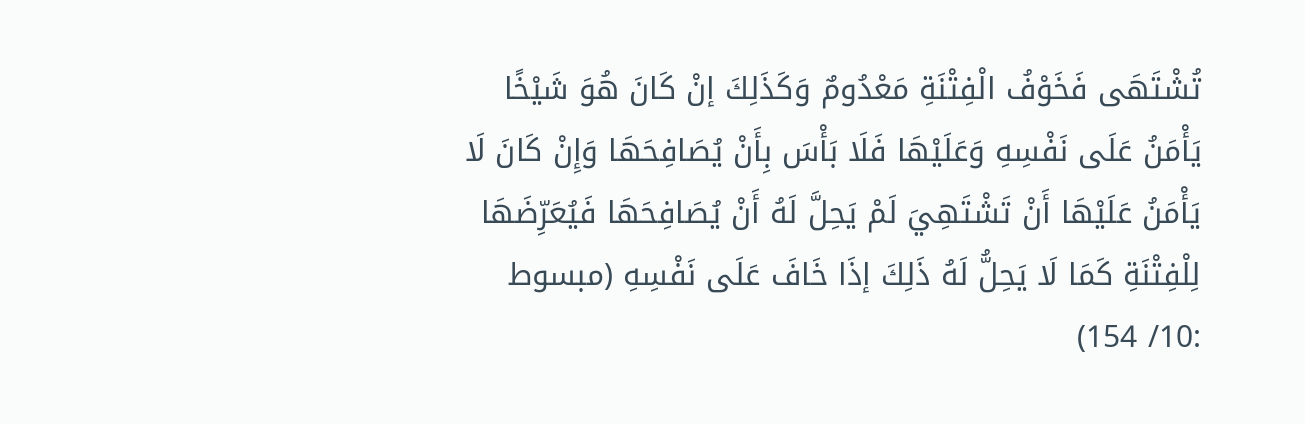تُشْتَهَى فَخَوْفُ الْفِتْنَةِ مَعْدُومٌ وَكَذَلِكَ إنْ كَانَ هُوَ شَيْخًا يَأْمَنُ عَلَى نَفْسِهِ وَعَلَيْهَا فَلَا بَأْسَ بِأَنْ يُصَافِحَهَا وَإِنْ كَانَ لَا يَأْمَنُ عَلَيْهَا أَنْ تَشْتَهِيَ لَمْ يَحِلَّ لَهُ أَنْ يُصَافِحَهَا فَيُعَرِّضَهَا لِلْفِتْنَةِ كَمَا لَا يَحِلُّ لَهُ ذَلِكَ إذَا خَافَ عَلَى نَفْسِهِ (مبسوط :10/ 154)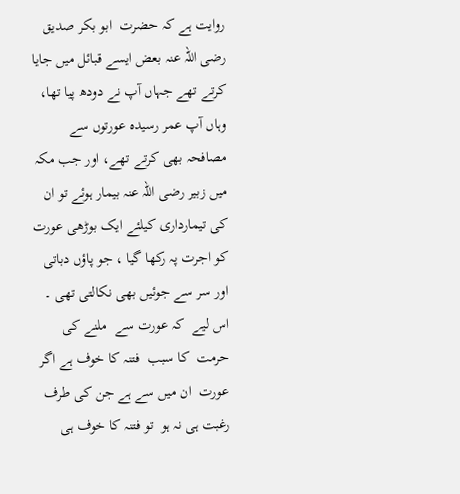روایت ہے کہ حضرت  ابو بکر صدیق رضی اللہ عنہ بعض ایسے قبائل میں جایا کرتے تھے جہاں آپ نے دودھ پیا تھا، وہاں آپ عمر رسیدہ عورتوں سے مصافحہ بھی کرتے تھے، اور جب مکہ میں زبیر رضی اللہ عنہ بیمار ہوئے تو ان کی تیمارداری کیلئے ایک بوڑھی عورت کو اجرت پہ رکھا گیا ، جو پاؤں دباتی اور سر سے جوئیں بھی نکالتی تھی ۔ اس لیے  کہ عورت سے  ملنے کی حرمت  کا سبب  فتنہ کا خوف ہے اگر  عورت  ان میں سے ہے جن کی طرف رغبت ہی نہ ہو  تو فتنہ کا خوف ہی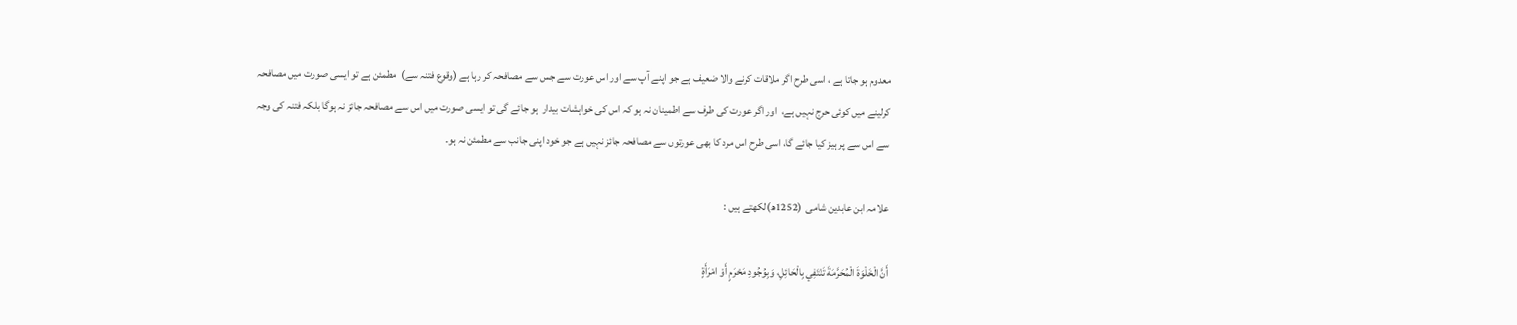معدوم ہو جاتا ہے ، اسی طرح اگر ملاقات کرنے والا ضعیف ہے جو اپنے آپ سے اور اس عورت سے جس سے مصافحہ کر رہا ہے (وقوع فتنہ سے)  مطمئن ہے تو ایسی صورت میں مصافحہ کرلینے میں کوئی حرج نہیں ہے،  اور اگر عورت کی طرف سے اطمینان نہ ہو کہ اس کی خواہشات بیدار  ہو جائے گی تو ایسی صورت میں اس سے مصافحہ جائز نہ ہوگا بلکہ فتنہ کی وجہ سے اس سے پر ہیز کیا جائے گا، اسی طرح اس مرد کا بھی عورتوں سے مصافحہ جائز نہیں ہے جو خود اپنی جانب سے مطمئن نہ ہو۔

علامہ ابن عابدین شامی  (1252ھ)لکھتے ہیں :

أَنَّ الْخَلْوَةَ الْمُحَرَّمَةَ تَنْتَفِي بِالْحَائِلِ، وَبِوُجُودِ مَحْرَمٍ أَوْ امْرَأَةٍ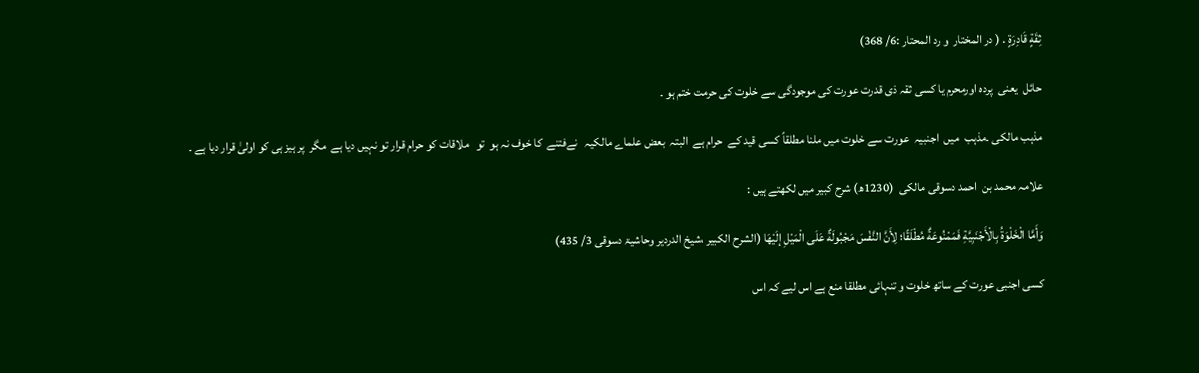ثِقَةٍ قَادِرَةٍ . ( در المختار  و رد المحتار :6/ 368)

حائل  یعنی  پردہ اورمحرم یا کسی ثقہ ذی قدرت عورت کی موجودگی سے خلوت کی حرمت ختم ہو ۔

مذہب مالکی ۔مذہب  میں  اجنبیہ  عورت سے خلوت میں ملنا مطلقاً کسی قید کے  حرام ہے  البتہ  بعض علماے مالکیہ   نےفتنے  کا خوف نہ ہو  تو   ملاقات کو حرام قرار تو نہیں دیا ہے  مگر  پر ہیز ہی کو اولیٰ قرار دیا ہے ۔

علامہ محمد بن  احمد دسوقی مالكی  (1230ھ) شرح کبیر میں لکھتے ہیں :

وَأَمَّا الْخَلْوَةُ بِالْأَجْنَبِيَّةِ فَمَمْنُوعَةٌ مُطْلَقًا؛ لِأَنَّ النَّفْسَ مَجْبُولَةٌ عَلَى الْمَيْلِ إلَيْهَا (الشرح الکبير ،شيخ الدردير وحاشيۃ دسوقی 3/ 435)

کسی اجنبی عورت کے ساتھ خلوت و تنہائی مطلقا منع ہے اس لیے کہ اس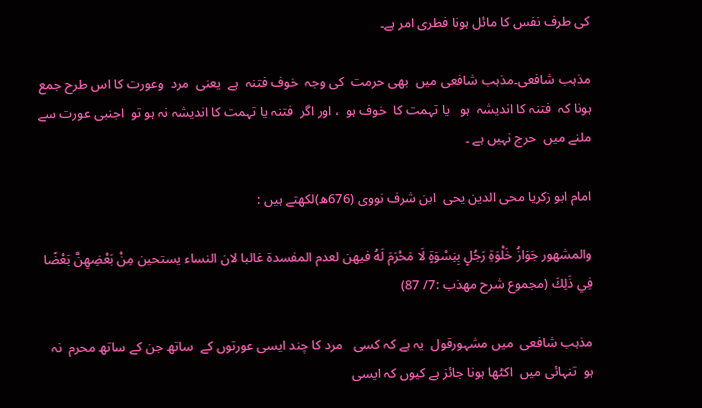کی طرف نفس کا مائل ہونا فطری امر ہے۔

مذہب شافعی۔مذہب شافعی میں  بھی حرمت  کی وجہ  خوف فتنہ  ہے  یعنی  مرد  وعورت کا اس طرح جمع ہونا کہ  فتنہ کا اندیشہ  ہو   یا تہمت کا  خوف ہو  ، اور اگر  فتنہ یا تہمت کا اندیشہ نہ ہو تو  اجنبی عورت سے ملنے میں  حرج نہیں ہے ۔

امام ابو زکریا محی الدین یحی  ابن شرف نووی (676ھ)لکھتے ہیں :

والمشهور جَوَازُ خَلْوَةِ رَجُلٍ بِنِسْوَةٍ لَا مَحْرَمَ لَهُ فيهن لعدم المفسدة غالبا لان النساء يستحين مِنْ بَعْضِهِنَّ بَعْضًا فِي ذَلِكَ (مجموع شرح مهذب :7/ 87)

مذہب شافعی  میں مشہورقول  یہ ہے کہ کسی   مرد کا چند ایسی عورتوں کے  ساتھ جن کے ساتھ محرم  نہ  ہو  تنہائی میں  اکٹھا ہونا جائز ہے کیوں کہ ایسی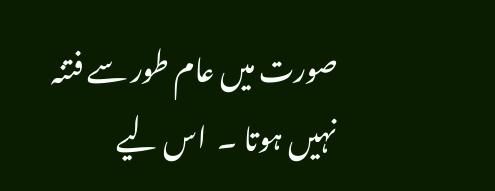صورت میں عام طور سے فتنہ نہیں ہوتا ۔  اس لیے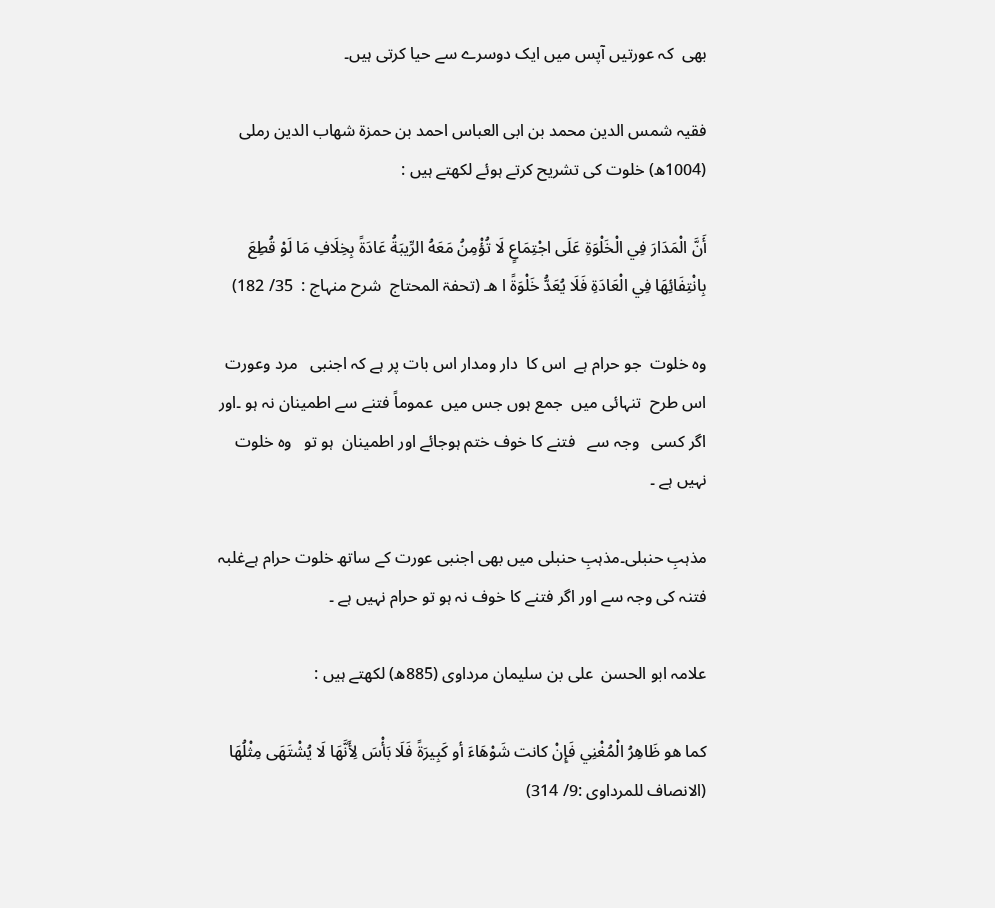بھی  کہ عورتیں آپس میں ایک دوسرے سے حیا کرتی ہیں۔

فقیہ شمس الدين محمد بن ابی العباس احمد بن حمزة شهاب الدين رملی (1004ھ) خلوت کی تشریح کرتے ہوئے لکھتے ہیں :

أَنَّ الْمَدَارَ فِي الْخَلْوَةِ عَلَى اجْتِمَاعٍ لَا تُؤْمِنُ مَعَهُ الرِّيبَةُ عَادَةً بِخِلَافِ مَا لَوْ قُطِعَ بِانْتِفَائِهَا فِي الْعَادَةِ فَلَا يُعَدُّ خَلْوَةً ا هـ (تحفۃ المحتاج  شرح منہاج :  35/ 182)

وہ خلوت  جو حرام ہے  اس کا  دار ومدار اس بات پر ہے کہ اجنبی   مرد وعورت اس طرح  تنہائی میں  جمع ہوں جس میں  عموماً فتنے سے اطمینان نہ ہو ۔اور  اگر کسی   وجہ سے   فتنے کا خوف ختم ہوجائے اور اطمینان  ہو تو   وہ خلوت  نہیں ہے ۔

مذہبِ حنبلی۔مذہبِ حنبلی میں بھی اجنبی عورت کے ساتھ خلوت حرام ہےغلبہ فتنہ کی وجہ سے اور اگر فتنے کا خوف نہ ہو تو حرام نہیں ہے ۔

علامہ ابو الحسن  علی بن سلیمان مرداوی (885ھ) لکھتے ہیں :

كما هو ظَاهِرُ الْمُغْنِي فَإِنْ كانت شَوْهَاءَ أو كَبِيرَةً فَلَا بَأْسَ لِأَنَّهَا لَا يُشْتَهَى مِثْلُهَا (الانصاف للمرداوی :9/ 314)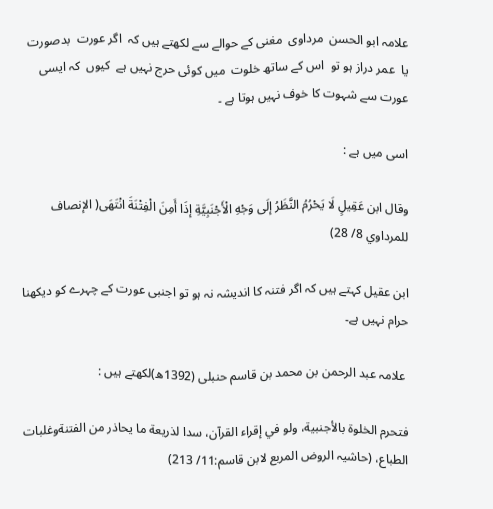علامہ ابو الحسن  مرداوی  مغنی کے حوالے سے لکھتے ہیں کہ  اگر عورت  بدصورت یا  عمر دراز ہو تو  اس کے ساتھ خلوت  میں کوئی حرج نہیں ہے  کیوں  کہ ایسی عورت سے شہوت کا خوف نہیں ہوتا ہے ۔

اسی میں ہے :

وقال ابن عَقِيلٍ لَا يَحْرُمُ النَّظَرُ إلَى وَجْهِ الْأَجْنَبِيَّةِ إذَا أَمِنَ الْفِتْنَةَ انْتَهَى( الإنصاف للمرداوي 8/ 28)

ابن عقیل کہتے ہیں کہ اگر فتنہ کا اندیشہ نہ ہو تو اجنبی عورت کے چہرے کو دیکھنا حرام نہیں ہے۔

 علامہ عبد الرحمن بن محمد بن قاسم حنبلی (1392ھ)لکھتے ہیں :

فتحرم الخلوة بالأجنبية، ولو في إقراء القرآن، سدا لذريعة ما يحاذر من الفتنةوغلبات الطباع، (حاشیہ الروض المربع لابن قاسم:11/ 213)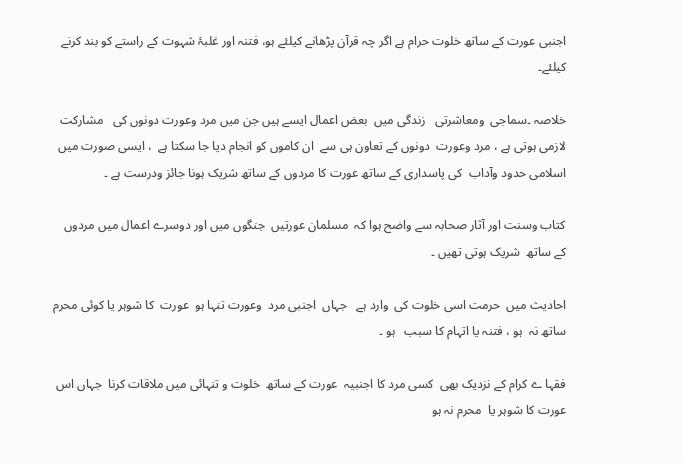اجنبی عورت کے ساتھ خلوت حرام ہے اگر چہ قرآن پڑھانے کیلئے ہو، فتنہ اور غلبۂ شہوت کے راستے کو بند کرنے کیلئے۔

خلاصہ ۔سماجی  ومعاشرتی   زندگی میں  بعض اعمال ایسے ہیں جن میں مرد وعورت دونوں کی   مشارکت  لازمی ہوتی ہے ، مرد وعورت  دونوں کے تعاون ہی سے  ان کاموں کو انجام دیا جا سکتا ہے  ، ایسی صورت میں  اسلامی حدود وآداب  کی پاسداری کے ساتھ عورت کا مردوں کے ساتھ شریک ہونا جائز ودرست ہے ۔

کتاب وسنت اور آثار صحابہ سے واضح ہوا کہ  مسلمان عورتیں  جنگوں میں اور دوسرے اعمال میں مردوں کے ساتھ  شریک ہوتی تھیں ۔

احادیث میں  حرمت اسی خلوت کی  وارد ہے   جہاں  اجنبی مرد  وعورت تنہا ہو  عورت  کا شوہر یا کوئی محرم ساتھ نہ  ہو ، فتنہ یا اتہام کا سبب   ہو ۔

فقہا ے کرام کے نزدیک بھی  کسی مرد کا اجنبیہ  عورت کے ساتھ  خلوت و تنہائی میں ملاقات کرنا  جہاں اس عورت کا شوہر یا  محرم نہ ہو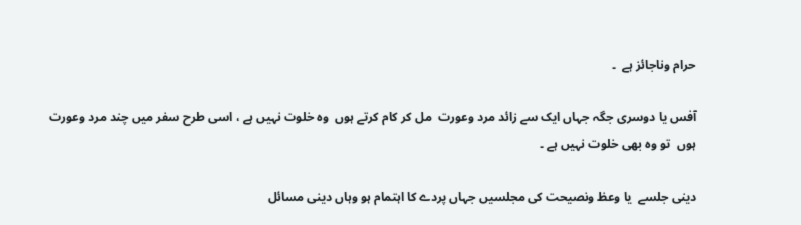حرام وناجائز ہے  ۔

آفس یا دوسری جگہ جہاں ایک سے زائد مرد وعورت  مل کر کام کرتے ہوں  وہ خلوت نہیں ہے ، اسی طرح سفر میں چند مرد وعورت ہوں  تو وہ بھی خلوت نہیں ہے ۔

دینی جلسے  یا وعظ ونصیحت کی مجلسیں جہاں پردے کا اہتمام ہو وہاں دینی مسائل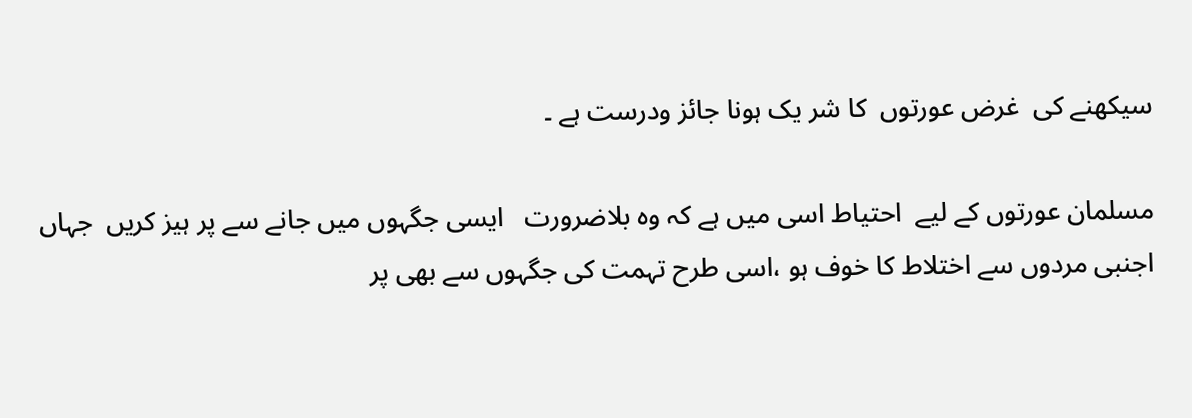سیکھنے کی  غرض عورتوں  کا شر یک ہونا جائز ودرست ہے ۔

مسلمان عورتوں کے لیے  احتیاط اسی میں ہے کہ وہ بلاضرورت   ایسی جگہوں میں جانے سے پر ہیز کریں  جہاں اجنبی مردوں سے اختلاط کا خوف ہو ،اسی طرح تہمت کی جگہوں سے بھی پر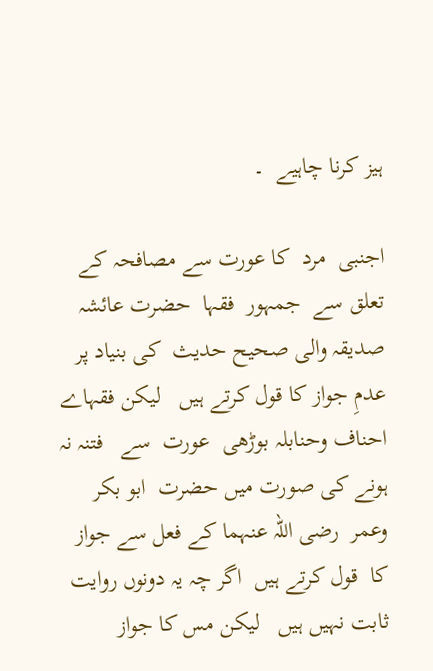ہیز کرنا چاہیے  ۔

اجنبی  مرد  کا عورت سے مصافحہ کے تعلق سے  جمہور  فقہا  حضرت عائشہ صدیقہ والی صحیح حدیث  کی بنیاد پر  عدمِ جواز کا قول کرتے ہیں   لیکن فقہاے احناف وحنابلہ بوڑھی  عورت  سے   فتنہ نہ ہونے کی صورت میں حضرت  ابو بکر  وعمر  رضی اللہ عنہما کے فعل سے جواز  کا  قول کرتے ہیں  اگر چہ یہ دونوں روایت ثابت نہیں ہیں   لیکن مس کا جواز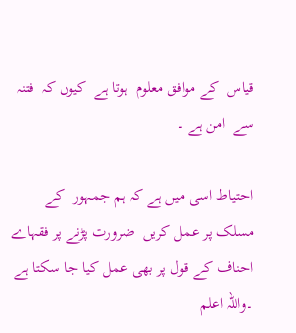قیاس  کے موافق معلوم  ہوتا ہے  کیوں کہ  فتنہ سے  امن ہے ۔

احتیاط اسی میں ہے کہ ہم جمہور  کے مسلک پر عمل کریں  ضرورت پڑنے پر فقہاے احناف کے قول پر بھی عمل کیا جا سکتا ہے ۔واللہ اعلم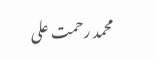محمد رحمت علی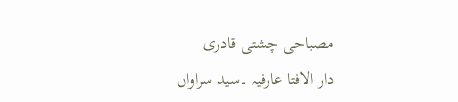مصباحی چشتی قادری
دار الافتا عارفیہ ۔سید سراواں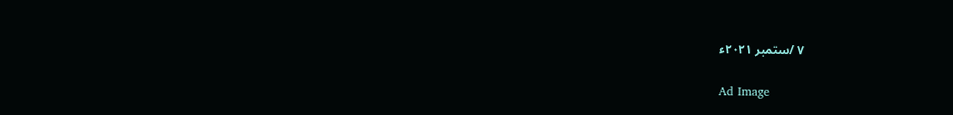۷ /ستمبر ۲۰۲۱ء

Ad Image